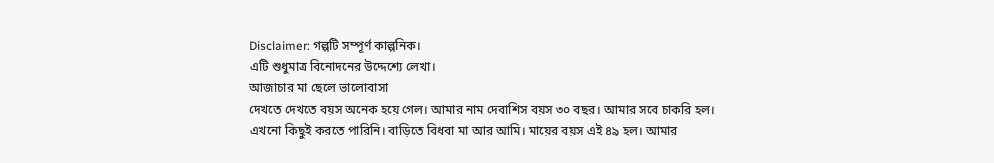Disclaimer: গল্পটি সম্পূর্ণ কাল্পনিক।
এটি শুধুমাত্র বিনোদনের উদ্দেশ্যে লেখা।
আজাচার মা ছেলে ভালোবাসা
দেখতে দেখতে বয়স অনেক হয়ে গেল। আমার নাম দেবাশিস বয়স ৩০ বছর। আমার সবে চাকরি হল। এখনো কিছুই করতে পারিনি। বাড়িতে বিধবা মা আর আমি। মায়ের বয়স এই ৪৯ হল। আমার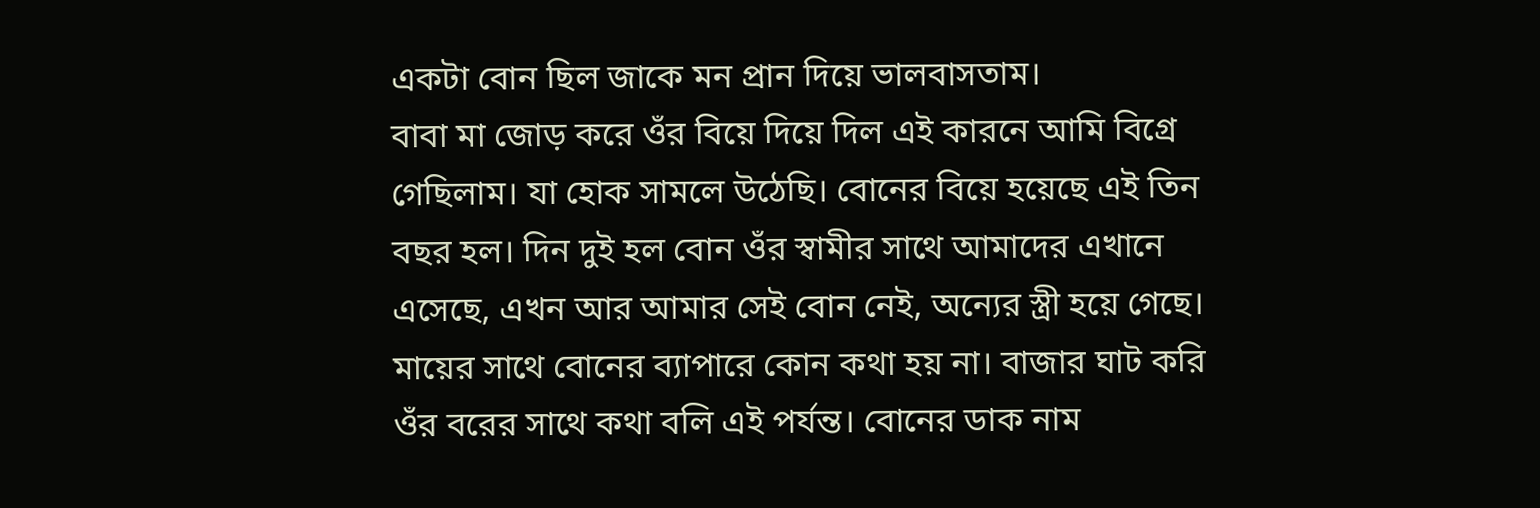একটা বোন ছিল জাকে মন প্রান দিয়ে ভালবাসতাম।
বাবা মা জোড় করে ওঁর বিয়ে দিয়ে দিল এই কারনে আমি বিগ্রে গেছিলাম। যা হোক সামলে উঠেছি। বোনের বিয়ে হয়েছে এই তিন বছর হল। দিন দুই হল বোন ওঁর স্বামীর সাথে আমাদের এখানে এসেছে, এখন আর আমার সেই বোন নেই, অন্যের স্ত্রী হয়ে গেছে।
মায়ের সাথে বোনের ব্যাপারে কোন কথা হয় না। বাজার ঘাট করি ওঁর বরের সাথে কথা বলি এই পর্যন্ত। বোনের ডাক নাম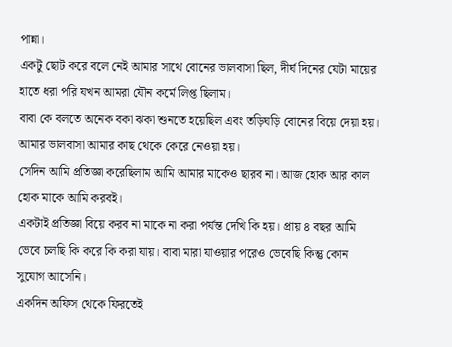পান্না।
একটু ছোট করে বলে নেই আমার সাথে বোনের ভালবাসা ছিল, দীর্ঘ দিনের যেটা মায়ের হাতে ধরা পরি যখন আমরা যৌন কর্মে লিপ্ত ছিলাম।
বাবা কে বলতে অনেক বকা ঝকা শুনতে হয়েছিল এবং তড়িঘড়ি বোনের বিয়ে দেয়া হয়। আমার ভালবাসা আমার কাছ থেকে কেরে নেওয়া হয়।
সেদিন আমি প্রতিজ্ঞা করেছিলাম আমি আমার মাকেও ছারব না। আজ হোক আর কাল হোক মাকে আমি করবই।
একটাই প্রতিজ্ঞা বিয়ে করব না মাকে না করা পর্যন্ত দেখি কি হয়। প্রায় ৪ বছর আমি ভেবে চলছি কি করে কি করা যায়। বাবা মারা যাওয়ার পরেও ভেবেছি কিন্তু কোন সুযোগ আসেনি।
একদিন অফিস থেকে ফিরতেই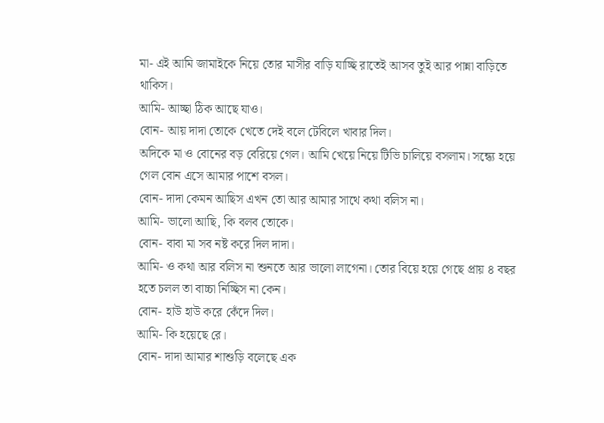মা- এই আমি জামাইকে নিয়ে তোর মাসীর বাড়ি যাচ্ছি রাতেই আসব তুই আর পান্না বাড়িতে থাকিস।
আমি- আচ্ছা ঠিক আছে যাও।
বোন- আয় দাদা তোকে খেতে দেই বলে টেবিলে খাবার দিল।
অদিকে মা ও বোনের বড় বেরিয়ে গেল। আমি খেয়ে নিয়ে টিভি চালিয়ে বসলাম। সন্ধ্যে হয়ে গেল বোন এসে আমার পাশে বসল।
বোন- দাদা কেমন আছিস এখন তো আর আমার সাথে কথা বলিস না।
আমি- ভালো আছি, কি বলব তোকে।
বোন- বাবা মা সব নষ্ট করে দিল দাদা।
আমি- ও কথা আর বলিস না শুনতে আর ভালো লাগেনা। তোর বিয়ে হয়ে গেছে প্রায় ৪ বছর হতে চলল তা বাচ্চা নিচ্ছিস না কেন।
বোন- হাউ হাউ করে কেঁদে দিল।
আমি- কি হয়েছে রে।
বোন- দাদা আমার শাশুড়ি বলেছে এক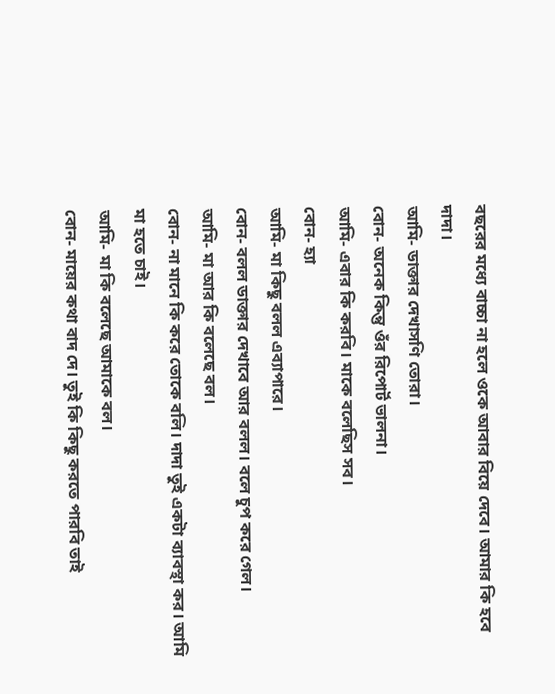বছরের মধ্যে বাচ্চা না হলে ওকে আবার বিয়ে দেবে। আমার কি হবে দাদা।
আমি- ডাক্তার দেখাসণি তোরা।
বোন- অনেক কিন্তু ওঁর রিপোর্ট ভালনা।
আমি- এবার কি করবি। মাকে বলেছিস সব।
বোন- হ্যা
আমি- মা কিছু বলল এব্যাপারে।
বোন- বলল ডাক্তার দেখাবে আর বলল। বলে চুপ করে গেল।
আমি- মা আর কি বলেছে বল।
বোন- না মানে কি করে তোকে বলি। দাদা তুই একটা ব্যাবস্থা কর। আমি মা হতে চাই।
আমি- মা কি বলেছে আমাকে বল।
বোন- মায়ের কথা বাদ দে। তুই কি কিছু করতে পারবি তাই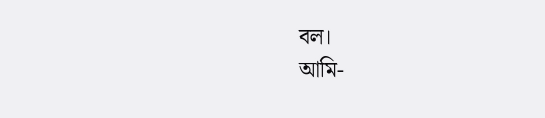বল।
আমি-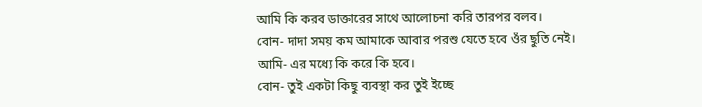আমি কি করব ডাক্তারের সাথে আলোচনা করি তারপর বলব।
বোন- দাদা সময় কম আমাকে আবার পরশু যেতে হবে ওঁর ছুতি নেই।
আমি- এর মধ্যে কি করে কি হবে।
বোন- তুই একটা কিছু ব্যবস্থা কর তুই ইচ্ছে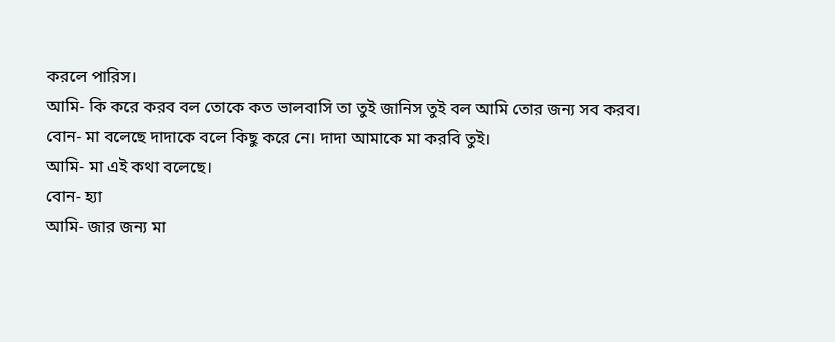করলে পারিস।
আমি- কি করে করব বল তোকে কত ভালবাসি তা তুই জানিস তুই বল আমি তোর জন্য সব করব।
বোন- মা বলেছে দাদাকে বলে কিছু করে নে। দাদা আমাকে মা করবি তুই।
আমি- মা এই কথা বলেছে।
বোন- হ্যা
আমি- জার জন্য মা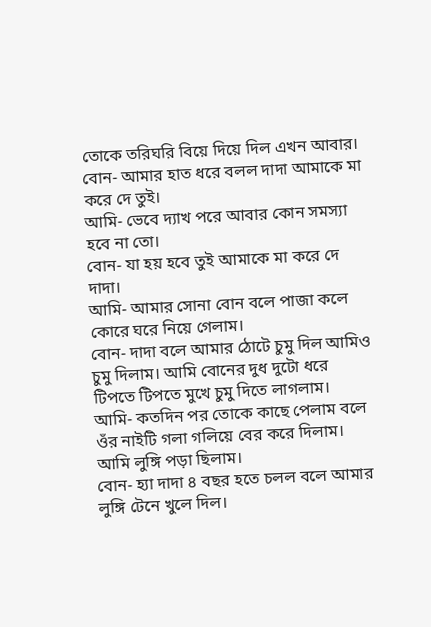তোকে তরিঘরি বিয়ে দিয়ে দিল এখন আবার।
বোন- আমার হাত ধরে বলল দাদা আমাকে মা করে দে তুই।
আমি- ভেবে দ্যাখ পরে আবার কোন সমস্যা হবে না তো।
বোন- যা হয় হবে তুই আমাকে মা করে দে দাদা।
আমি- আমার সোনা বোন বলে পাজা কলে কোরে ঘরে নিয়ে গেলাম।
বোন- দাদা বলে আমার ঠোটে চুমু দিল আমিও চুমু দিলাম। আমি বোনের দুধ দুটো ধরে টিপতে টিপতে মুখে চুমু দিতে লাগলাম।
আমি- কতদিন পর তোকে কাছে পেলাম বলে ওঁর নাইটি গলা গলিয়ে বের করে দিলাম। আমি লুঙ্গি পড়া ছিলাম।
বোন- হ্যা দাদা ৪ বছর হতে চলল বলে আমার লুঙ্গি টেনে খুলে দিল।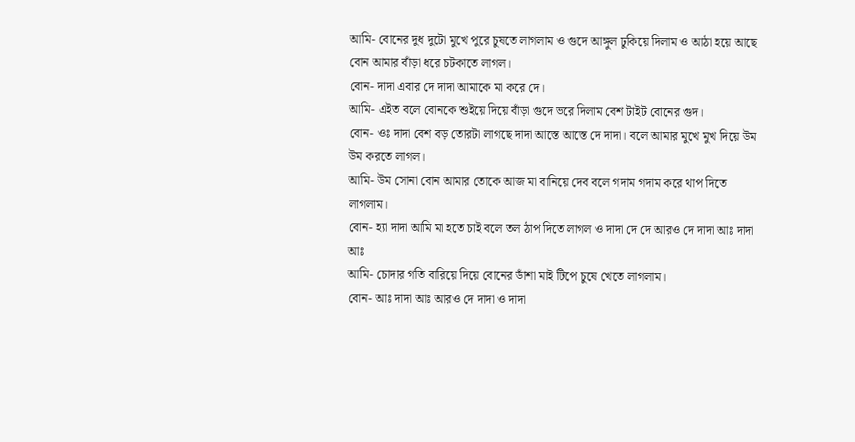আমি- বোনের দুধ দুটো মুখে পুরে চুষতে লাগলাম ও গুদে আঙ্গুল ঢুকিয়ে দিলাম ও আঠা হয়ে আছে বোন আমার বাঁড়া ধরে চটকাতে লাগল।
বোন- দাদা এবার দে দাদা আমাকে মা করে দে।
আমি- এইত বলে বোনকে শুইয়ে দিয়ে বাঁড়া গুদে ভরে দিলাম বেশ টাইট বোনের গুদ।
বোন- ওঃ দাদা বেশ বড় তোরটা লাগছে দাদা আস্তে আস্তে দে দাদা। বলে আমার মুখে মুখ দিয়ে উম উম করতে লাগল।
আমি- উম সোনা বোন আমার তোকে আজ মা বানিয়ে দেব বলে গদাম গদাম করে থাপ দিতে লাগলাম।
বোন- হ্যা দাদা আমি মা হতে চাই বলে তল ঠাপ দিতে লাগল ও দাদা দে দে আরও দে দাদা আঃ দাদা আঃ
আমি- চোদার গতি বারিয়ে দিয়ে বোনের ডাঁশা মাই টিপে চুষে খেতে লাগলাম।
বোন- আঃ দাদা আঃ আরও দে দাদা ও দাদা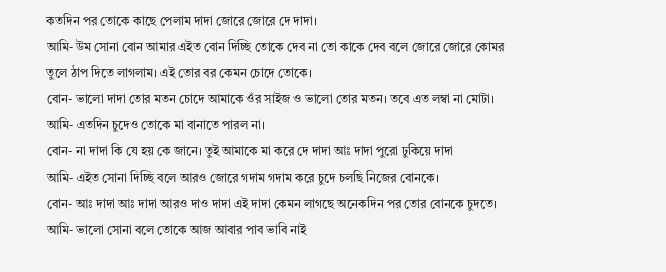কতদিন পর তোকে কাছে পেলাম দাদা জোরে জোরে দে দাদা।
আমি- উম সোনা বোন আমার এইত বোন দিচ্ছি তোকে দেব না তো কাকে দেব বলে জোরে জোরে কোমর তুলে ঠাপ দিতে লাগলাম। এই তোর বর কেমন চোদে তোকে।
বোন- ভালো দাদা তোর মতন চোদে আমাকে ওঁর সাইজ ও ভালো তোর মতন। তবে এত লম্বা না মোটা।
আমি- এতদিন চুদেও তোকে মা বানাতে পারল না।
বোন- না দাদা কি যে হয় কে জানে। তুই আমাকে মা করে দে দাদা আঃ দাদা পুরো ঢুকিয়ে দাদা
আমি- এইত সোনা দিচ্ছি বলে আরও জোরে গদাম গদাম করে চুদে চলছি নিজের বোনকে।
বোন- আঃ দাদা আঃ দাদা আরও দাও দাদা এই দাদা কেমন লাগছে অনেকদিন পর তোর বোনকে চুদতে।
আমি- ভালো সোনা বলে তোকে আজ আবার পাব ভাবি নাই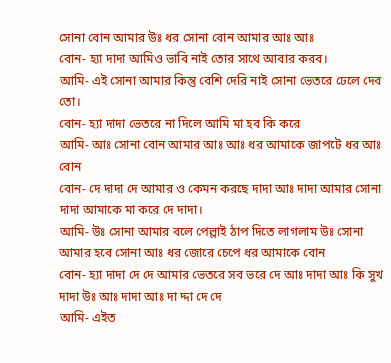সোনা বোন আমার উঃ ধর সোনা বোন আমার আঃ আঃ
বোন- হ্যা দাদা আমিও ভাবি নাই তোর সাথে আবার করব।
আমি- এই সোনা আমার কিন্তু বেশি দেরি নাই সোনা ভেতরে ঢেলে দেব তো।
বোন- হ্যা দাদা ভেতরে না দিলে আমি মা হব কি করে
আমি- আঃ সোনা বোন আমার আঃ আঃ ধর আমাকে জাপটে ধর আঃ বোন
বোন- দে দাদা দে আমার ও কেমন করছে দাদা আঃ দাদা আমার সোনা দাদা আমাকে মা করে দে দাদা।
আমি- উঃ সোনা আমার বলে পেল্লাই ঠাপ দিতে লাগলাম উঃ সোনা আমার হবে সোনা আঃ ধর জোরে চেপে ধর আমাকে বোন
বোন- হ্যা দাদা দে দে আমার ভেতরে সব ভরে দে আঃ দাদা আঃ কি সুখ দাদা উঃ আঃ দাদা আঃ দা দ্দা দে দে
আমি- এইত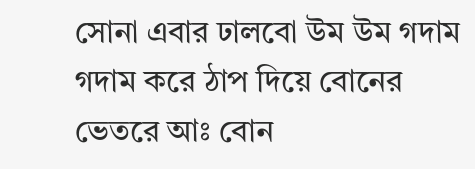সোনা এবার ঢালবো উম উম গদাম গদাম করে ঠাপ দিয়ে বোনের ভেতরে আঃ বোন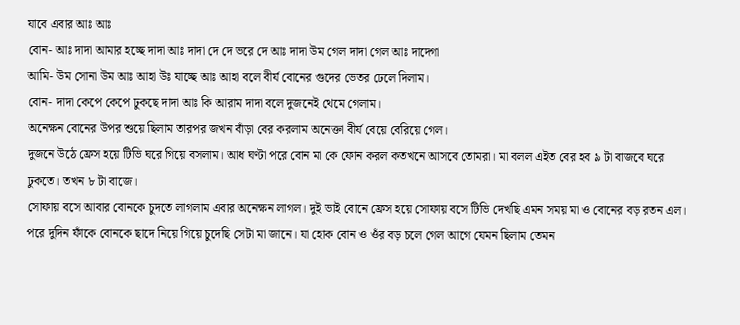যাবে এবার আঃ আঃ
বোন- আঃ দাদা আমার হচ্ছে দাদা আঃ দাদা দে দে ভরে দে আঃ দাদা উম গেল দাদা গেল আঃ দাদ্গো
আমি- উম সোনা উম আঃ আহা উঃ যাচ্ছে আঃ আহা বলে বীর্য বোনের গুদের ভেতর ঢেলে দিলাম।
বোন- দাদা কেপে কেপে ঢুকছে দাদা আঃ কি আরাম দাদা বলে দুজনেই থেমে গেলাম।
অনেক্ষন বোনের উপর শুয়ে ছিলাম তারপর জখন বাঁড়া বের করলাম অনেক্তা বীর্য বেয়ে বেরিয়ে গেল।
দুজনে উঠে ফ্রেস হয়ে টিভি ঘরে গিয়ে বসলাম। আধ ঘণ্টা পরে বোন মা কে ফোন করল কতখনে আসবে তোমরা। মা বলল এইত বের হব ৯ টা বাজবে ঘরে ঢুকতে। তখন ৮ টা বাজে।
সোফায় বসে আবার বোনকে চুদতে লাগলাম এবার অনেক্ষন লাগল। দুই ভাই বোনে ফ্রেস হয়ে সোফায় বসে টিভি দেখছি এমন সময় মা ও বোনের বড় রতন এল।
পরে দুদিন ফাঁকে বোনকে ছাদে নিয়ে গিয়ে চুদেছি সেটা মা জানে। যা হোক বোন ও ওঁর বড় চলে গেল আগে যেমন ছিলাম তেমন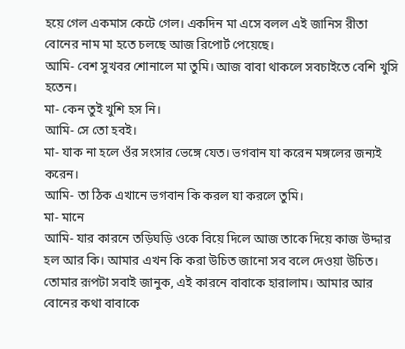হয়ে গেল একমাস কেটে গেল। একদিন মা এসে বলল এই জানিস রীতা বোনের নাম মা হতে চলছে আজ রিপোর্ট পেয়েছে।
আমি- বেশ সুখবর শোনালে মা তুমি। আজ বাবা থাকলে সবচাইতে বেশি খুসি হতেন।
মা- কেন তুই খুশি হস নি।
আমি- সে তো হবই।
মা- যাক না হলে ওঁর সংসার ভেঙ্গে যেত। ভগবান যা করেন মঙ্গলের জন্যই করেন।
আমি- তা ঠিক এখানে ভগবান কি করল যা করলে তুমি।
মা- মানে
আমি- যার কারনে তড়িঘড়ি ওকে বিয়ে দিলে আজ তাকে দিয়ে কাজ উদ্দার হল আর কি। আমার এখন কি করা উচিত জানো সব বলে দেওয়া উচিত। তোমার রূপটা সবাই জানুক, এই কারনে বাবাকে হারালাম। আমার আর বোনের কথা বাবাকে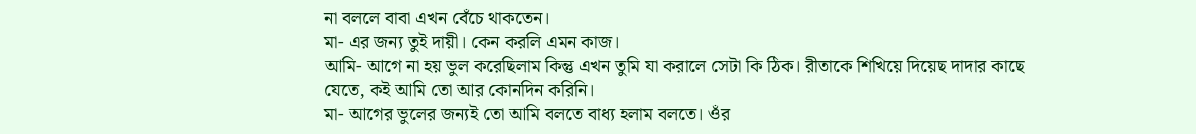না বললে বাবা এখন বেঁচে থাকতেন।
মা- এর জন্য তুই দায়ী। কেন করলি এমন কাজ।
আমি- আগে না হয় ভুল করেছিলাম কিন্তু এখন তুমি যা করালে সেটা কি ঠিক। রীতাকে শিখিয়ে দিয়েছ দাদার কাছে যেতে, কই আমি তো আর কোনদিন করিনি।
মা- আগের ভুলের জন্যই তো আমি বলতে বাধ্য হলাম বলতে। ওঁর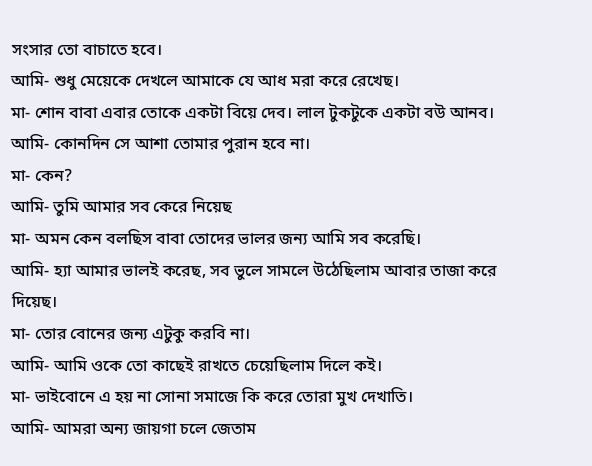সংসার তো বাচাতে হবে।
আমি- শুধু মেয়েকে দেখলে আমাকে যে আধ মরা করে রেখেছ।
মা- শোন বাবা এবার তোকে একটা বিয়ে দেব। লাল টুকটুকে একটা বউ আনব।
আমি- কোনদিন সে আশা তোমার পুরান হবে না।
মা- কেন?
আমি- তুমি আমার সব কেরে নিয়েছ
মা- অমন কেন বলছিস বাবা তোদের ভালর জন্য আমি সব করেছি।
আমি- হ্যা আমার ভালই করেছ, সব ভুলে সামলে উঠেছিলাম আবার তাজা করে দিয়েছ।
মা- তোর বোনের জন্য এটুকু করবি না।
আমি- আমি ওকে তো কাছেই রাখতে চেয়েছিলাম দিলে কই।
মা- ভাইবোনে এ হয় না সোনা সমাজে কি করে তোরা মুখ দেখাতি।
আমি- আমরা অন্য জায়গা চলে জেতাম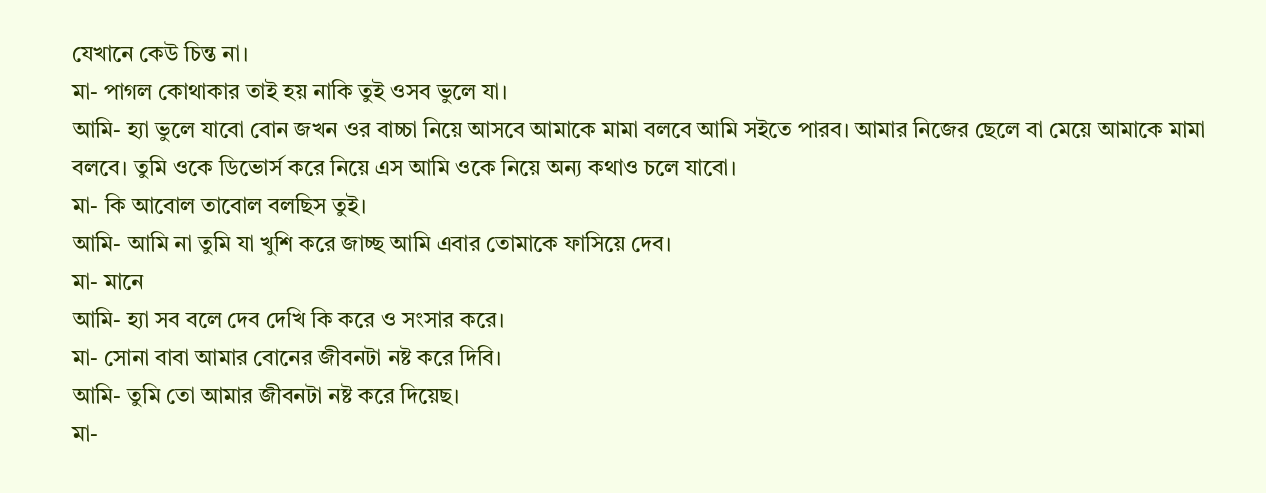যেখানে কেউ চিন্ত না।
মা- পাগল কোথাকার তাই হয় নাকি তুই ওসব ভুলে যা।
আমি- হ্যা ভুলে যাবো বোন জখন ওর বাচ্চা নিয়ে আসবে আমাকে মামা বলবে আমি সইতে পারব। আমার নিজের ছেলে বা মেয়ে আমাকে মামা বলবে। তুমি ওকে ডিভোর্স করে নিয়ে এস আমি ওকে নিয়ে অন্য কথাও চলে যাবো।
মা- কি আবোল তাবোল বলছিস তুই।
আমি- আমি না তুমি যা খুশি করে জাচ্ছ আমি এবার তোমাকে ফাসিয়ে দেব।
মা- মানে
আমি- হ্যা সব বলে দেব দেখি কি করে ও সংসার করে।
মা- সোনা বাবা আমার বোনের জীবনটা নষ্ট করে দিবি।
আমি- তুমি তো আমার জীবনটা নষ্ট করে দিয়েছ।
মা-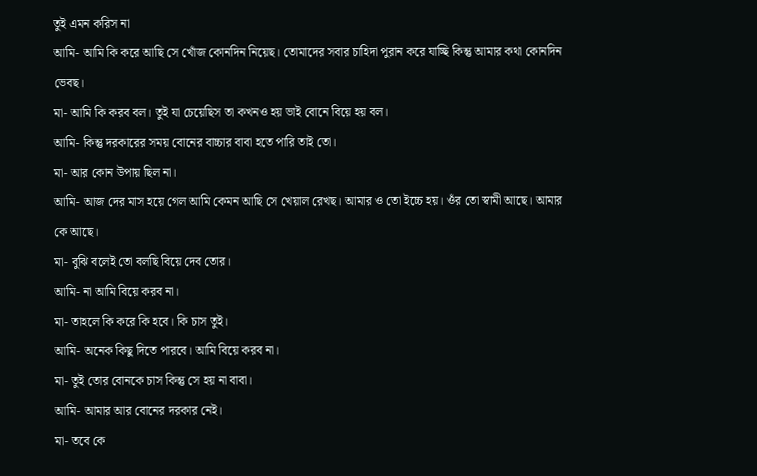তুই এমন করিস না
আমি- আমি কি করে আছি সে খোঁজ কোনদিন নিয়েছ। তোমাদের সবার চাহিদা পুরান করে যাচ্ছি কিন্তু আমার কথা কোনদিন ভেবছ।
মা- আমি কি করব বল। তুই যা চেয়েছিস তা কখনও হয় ভাই বোনে বিয়ে হয় বল।
আমি- কিন্তু দরকারের সময় বোনের বাচ্চার বাবা হতে পারি তাই তো।
মা- আর কোন উপায় ছিল না।
আমি- আজ দের মাস হয়ে গেল আমি কেমন আছি সে খেয়াল রেখছ। আমার ও তো ইচ্চে হয়। ওঁর তো স্বামী আছে। আমার কে আছে।
মা- বুঝি বলেই তো বলছি বিয়ে দেব তোর।
আমি- না আমি বিয়ে করব না।
মা- তাহলে কি করে কি হবে। কি চাস তুই।
আমি- অনেক কিছু দিতে পারবে। আমি বিয়ে করব না।
মা- তুই তোর বোনকে চাস কিন্তু সে হয় না বাবা।
আমি- আমার আর বোনের দরকার নেই।
মা- তবে কে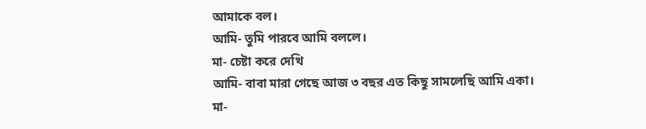আমাকে বল।
আমি- তুমি পারবে আমি বললে।
মা- চেষ্টা করে দেখি
আমি- বাবা মারা গেছে আজ ৩ বছর এত কিছু সামলেছি আমি একা।
মা-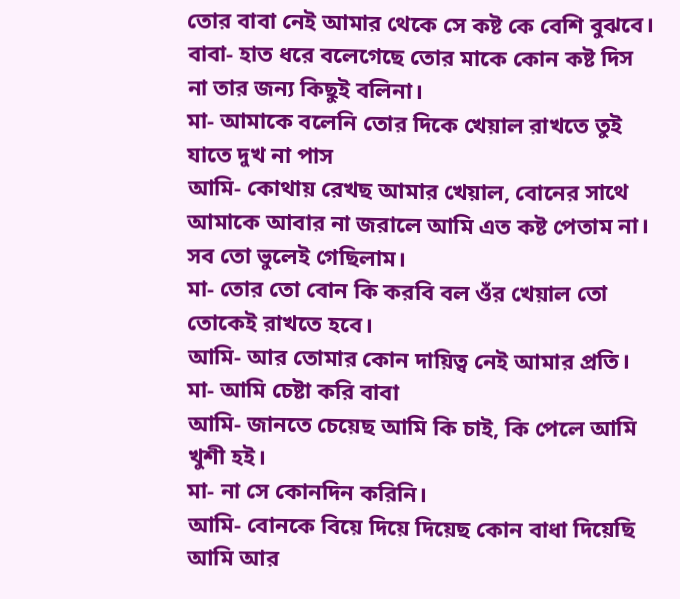তোর বাবা নেই আমার থেকে সে কষ্ট কে বেশি বুঝবে।
বাবা- হাত ধরে বলেগেছে তোর মাকে কোন কষ্ট দিস না তার জন্য কিছুই বলিনা।
মা- আমাকে বলেনি তোর দিকে খেয়াল রাখতে তুই যাতে দুখ না পাস
আমি- কোথায় রেখছ আমার খেয়াল, বোনের সাথে আমাকে আবার না জরালে আমি এত কষ্ট পেতাম না। সব তো ভুলেই গেছিলাম।
মা- তোর তো বোন কি করবি বল ওঁর খেয়াল তো তোকেই রাখতে হবে।
আমি- আর তোমার কোন দায়িত্ব নেই আমার প্রতি।
মা- আমি চেষ্টা করি বাবা
আমি- জানতে চেয়েছ আমি কি চাই, কি পেলে আমি খুশী হই।
মা- না সে কোনদিন করিনি।
আমি- বোনকে বিয়ে দিয়ে দিয়েছ কোন বাধা দিয়েছি আমি আর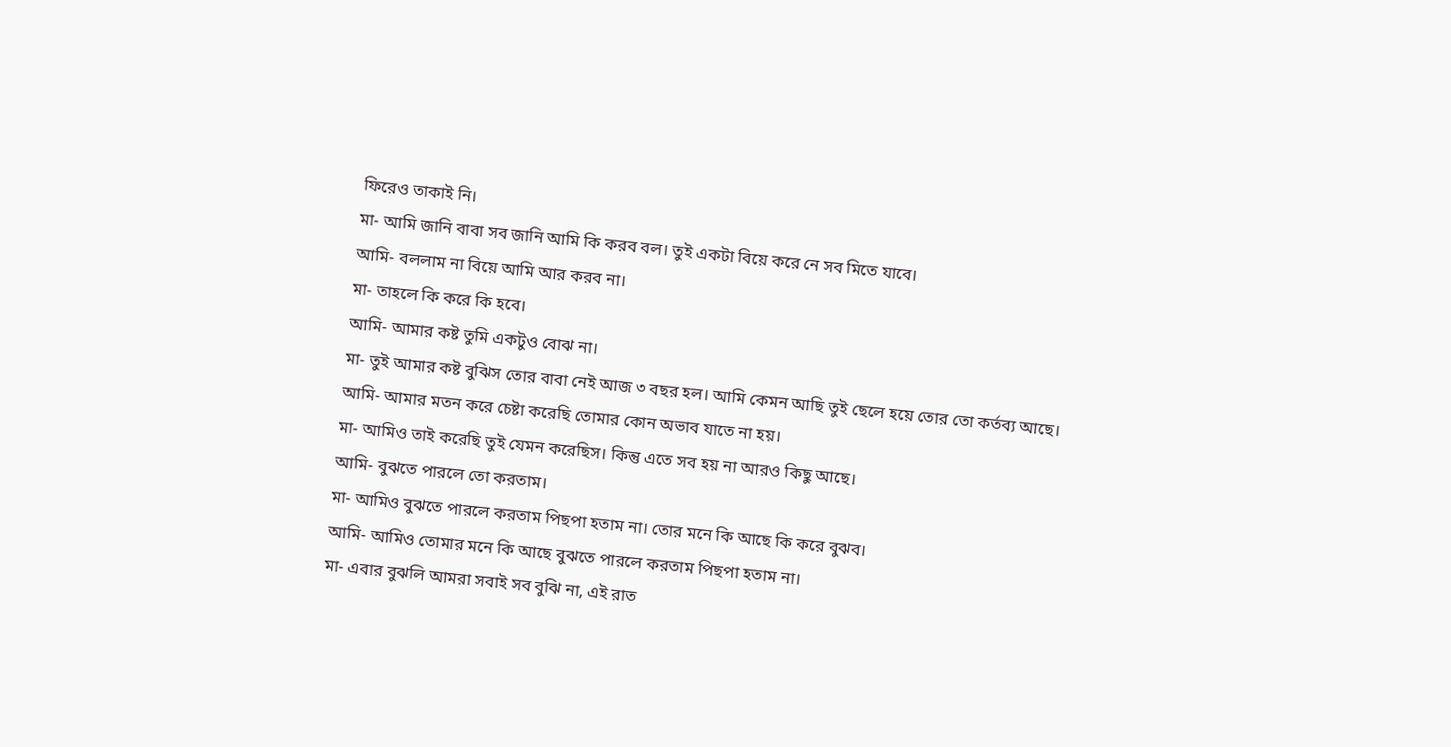ফিরেও তাকাই নি।
মা- আমি জানি বাবা সব জানি আমি কি করব বল। তুই একটা বিয়ে করে নে সব মিতে যাবে।
আমি- বললাম না বিয়ে আমি আর করব না।
মা- তাহলে কি করে কি হবে।
আমি- আমার কষ্ট তুমি একটুও বোঝ না।
মা- তুই আমার কষ্ট বুঝিস তোর বাবা নেই আজ ৩ বছর হল। আমি কেমন আছি তুই ছেলে হয়ে তোর তো কর্তব্য আছে।
আমি- আমার মতন করে চেষ্টা করেছি তোমার কোন অভাব যাতে না হয়।
মা- আমিও তাই করেছি তুই যেমন করেছিস। কিন্তু এতে সব হয় না আরও কিছু আছে।
আমি- বুঝতে পারলে তো করতাম।
মা- আমিও বুঝতে পারলে করতাম পিছপা হতাম না। তোর মনে কি আছে কি করে বুঝব।
আমি- আমিও তোমার মনে কি আছে বুঝতে পারলে করতাম পিছপা হতাম না।
মা- এবার বুঝলি আমরা সবাই সব বুঝি না, এই রাত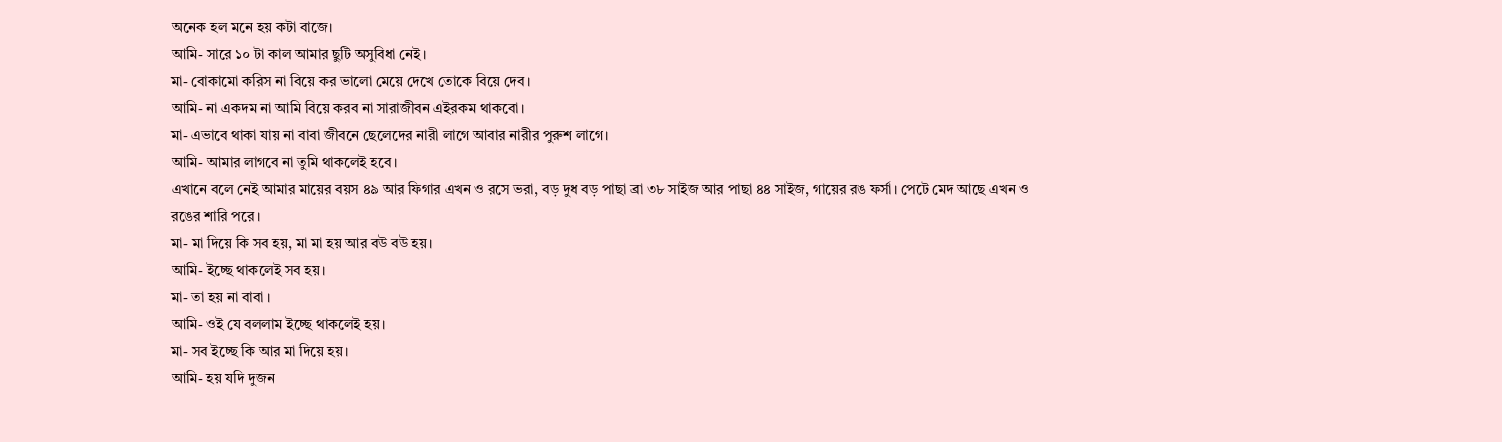অনেক হল মনে হয় কটা বাজে।
আমি- সারে ১০ টা কাল আমার ছুটি অসুবিধা নেই।
মা- বোকামো করিস না বিয়ে কর ভালো মেয়ে দেখে তোকে বিয়ে দেব।
আমি- না একদম না আমি বিয়ে করব না সারাজীবন এইরকম থাকবো।
মা- এভাবে থাকা যায় না বাবা জীবনে ছেলেদের নারী লাগে আবার নারীর পুরুশ লাগে।
আমি- আমার লাগবে না তুমি থাকলেই হবে।
এখানে বলে নেই আমার মায়ের বয়স ৪৯ আর ফিগার এখন ও রসে ভরা, বড় দুধ বড় পাছা ব্রা ৩৮ সাইজ আর পাছা ৪৪ সাইজ, গায়ের রঙ ফর্সা। পেটে মেদ আছে এখন ও রঙের শারি পরে।
মা- মা দিয়ে কি সব হয়, মা মা হয় আর বউ বউ হয়।
আমি- ইচ্ছে থাকলেই সব হয়।
মা- তা হয় না বাবা ।
আমি- ওই যে বললাম ইচ্ছে থাকলেই হয়।
মা- সব ইচ্ছে কি আর মা দিয়ে হয়।
আমি- হয় যদি দুজন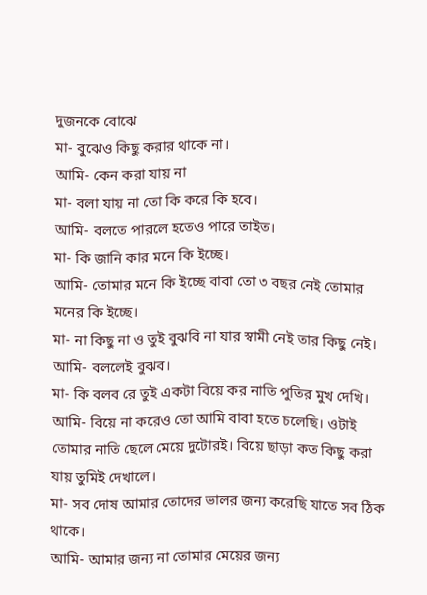দুজনকে বোঝে
মা- বুঝেও কিছু করার থাকে না।
আমি- কেন করা যায় না
মা- বলা যায় না তো কি করে কি হবে।
আমি- বলতে পারলে হতেও পারে তাইত।
মা- কি জানি কার মনে কি ইচ্ছে।
আমি- তোমার মনে কি ইচ্ছে বাবা তো ৩ বছর নেই তোমার মনের কি ইচ্ছে।
মা- না কিছু না ও তুই বুঝবি না যার স্বামী নেই তার কিছু নেই।
আমি- বললেই বুঝব।
মা- কি বলব রে তুই একটা বিয়ে কর নাতি পুতির মুখ দেখি।
আমি- বিয়ে না করেও তো আমি বাবা হতে চলেছি। ওটাই তোমার নাতি ছেলে মেয়ে দুটোরই। বিয়ে ছাড়া কত কিছু করা যায় তুমিই দেখালে।
মা- সব দোষ আমার তোদের ভালর জন্য করেছি যাতে সব ঠিক থাকে।
আমি- আমার জন্য না তোমার মেয়ের জন্য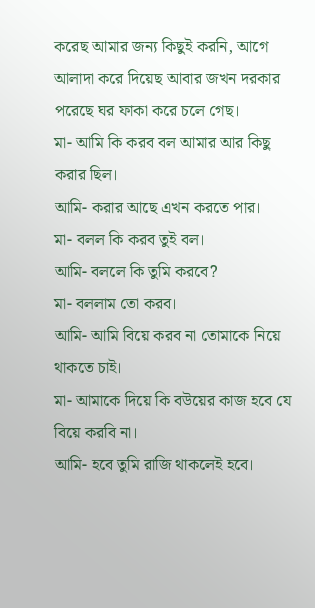করেছ আমার জন্য কিছুই করনি, আগে আলাদা করে দিয়েছ আবার জখন দরকার পরেছে ঘর ফাকা করে চলে গেছ।
মা- আমি কি করব বল আমার আর কিছু করার ছিল।
আমি- করার আছে এখন করতে পার।
মা- বলল কি করব তুই বল।
আমি- বললে কি তুমি করবে?
মা- বললাম তো করব।
আমি- আমি বিয়ে করব না তোমাকে নিয়ে থাকতে চাই।
মা- আমাকে দিয়ে কি বউয়ের কাজ হবে যে বিয়ে করবি না।
আমি- হবে তুমি রাজি থাকলেই হবে।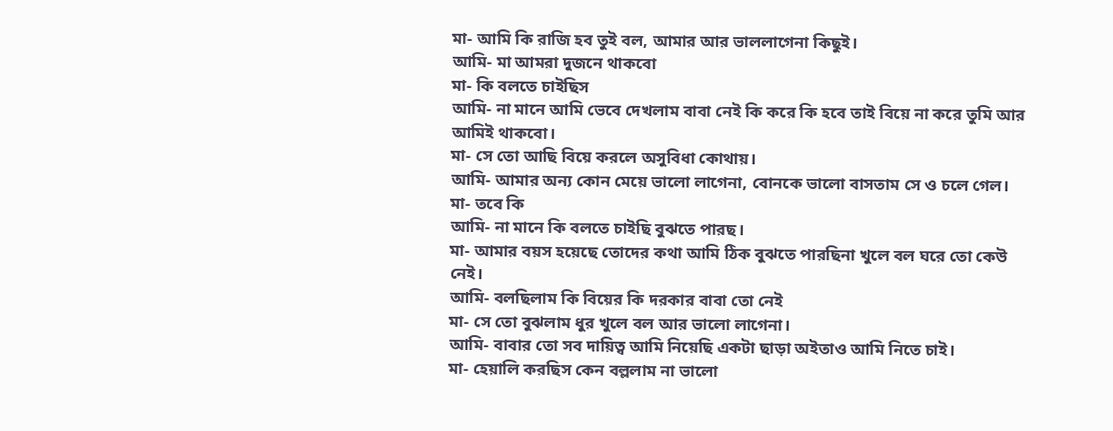মা- আমি কি রাজি হব তুই বল, আমার আর ভাললাগেনা কিছুই।
আমি- মা আমরা দুজনে থাকবো
মা- কি বলতে চাইছিস
আমি- না মানে আমি ভেবে দেখলাম বাবা নেই কি করে কি হবে তাই বিয়ে না করে তুমি আর আমিই থাকবো।
মা- সে তো আছি বিয়ে করলে অসুবিধা কোথায়।
আমি- আমার অন্য কোন মেয়ে ভালো লাগেনা, বোনকে ভালো বাসতাম সে ও চলে গেল।
মা- তবে কি
আমি- না মানে কি বলতে চাইছি বুঝতে পারছ।
মা- আমার বয়স হয়েছে তোদের কথা আমি ঠিক বুঝতে পারছিনা খুলে বল ঘরে তো কেউ নেই।
আমি- বলছিলাম কি বিয়ের কি দরকার বাবা তো নেই
মা- সে তো বুঝলাম ধুর খুলে বল আর ভালো লাগেনা।
আমি- বাবার তো সব দায়িত্ব আমি নিয়েছি একটা ছাড়া অইতাও আমি নিতে চাই।
মা- হেয়ালি করছিস কেন বল্ললাম না ভালো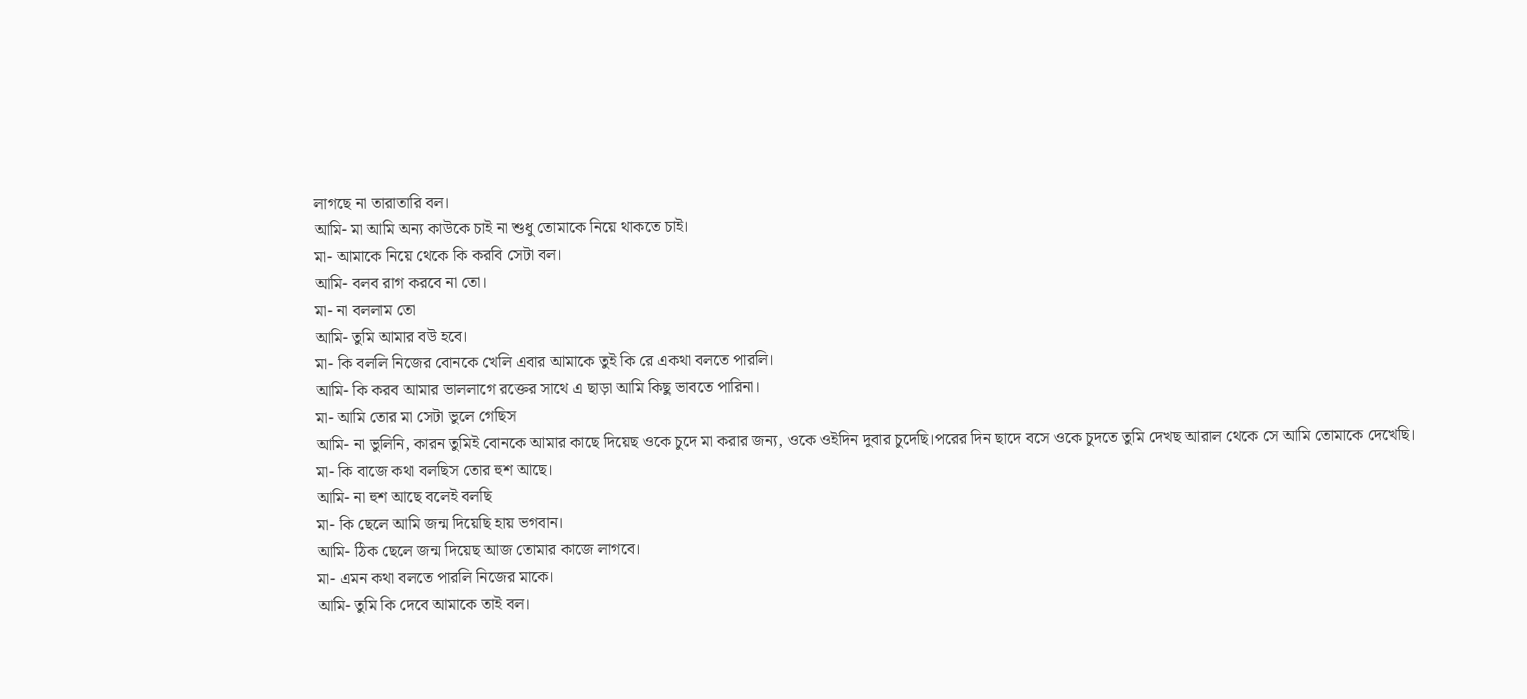লাগছে না তারাতারি বল।
আমি- মা আমি অন্য কাউকে চাই না শুধু তোমাকে নিয়ে থাকতে চাই।
মা- আমাকে নিয়ে থেকে কি করবি সেটা বল।
আমি- বলব রাগ করবে না তো।
মা- না বললাম তো
আমি- তুমি আমার বউ হবে।
মা- কি বললি নিজের বোনকে খেলি এবার আমাকে তুই কি রে একথা বলতে পারলি।
আমি- কি করব আমার ভাললাগে রক্তের সাথে এ ছাড়া আমি কিছু ভাবতে পারিনা।
মা- আমি তোর মা সেটা ভুলে গেছিস
আমি- না ভুলিনি, কারন তুমিই বোনকে আমার কাছে দিয়েছ ওকে চুদে মা করার জন্য, ওকে ওইদিন দুবার চুদেছি।পরের দিন ছাদে বসে ওকে চুদতে তুমি দেখছ আরাল থেকে সে আমি তোমাকে দেখেছি।
মা- কি বাজে কথা বলছিস তোর হুশ আছে।
আমি- না হুশ আছে বলেই বলছি
মা- কি ছেলে আমি জন্ম দিয়েছি হায় ভগবান।
আমি- ঠিক ছেলে জন্ম দিয়েছ আজ তোমার কাজে লাগবে।
মা- এমন কথা বলতে পারলি নিজের মাকে।
আমি- তুমি কি দেবে আমাকে তাই বল।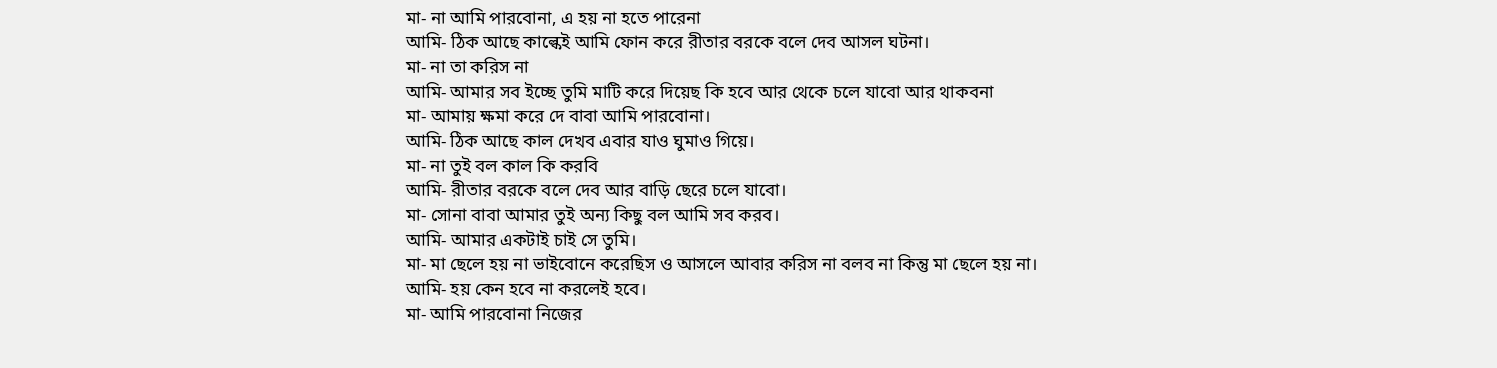মা- না আমি পারবোনা, এ হয় না হতে পারেনা
আমি- ঠিক আছে কাল্কেই আমি ফোন করে রীতার বরকে বলে দেব আসল ঘটনা।
মা- না তা করিস না
আমি- আমার সব ইচ্ছে তুমি মাটি করে দিয়েছ কি হবে আর থেকে চলে যাবো আর থাকবনা
মা- আমায় ক্ষমা করে দে বাবা আমি পারবোনা।
আমি- ঠিক আছে কাল দেখব এবার যাও ঘুমাও গিয়ে।
মা- না তুই বল কাল কি করবি
আমি- রীতার বরকে বলে দেব আর বাড়ি ছেরে চলে যাবো।
মা- সোনা বাবা আমার তুই অন্য কিছু বল আমি সব করব।
আমি- আমার একটাই চাই সে তুমি।
মা- মা ছেলে হয় না ভাইবোনে করেছিস ও আসলে আবার করিস না বলব না কিন্তু মা ছেলে হয় না।
আমি- হয় কেন হবে না করলেই হবে।
মা- আমি পারবোনা নিজের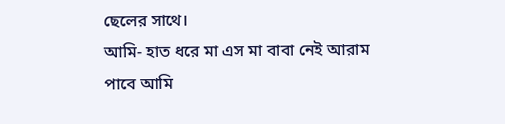ছেলের সাথে।
আমি- হাত ধরে মা এস মা বাবা নেই আরাম পাবে আমি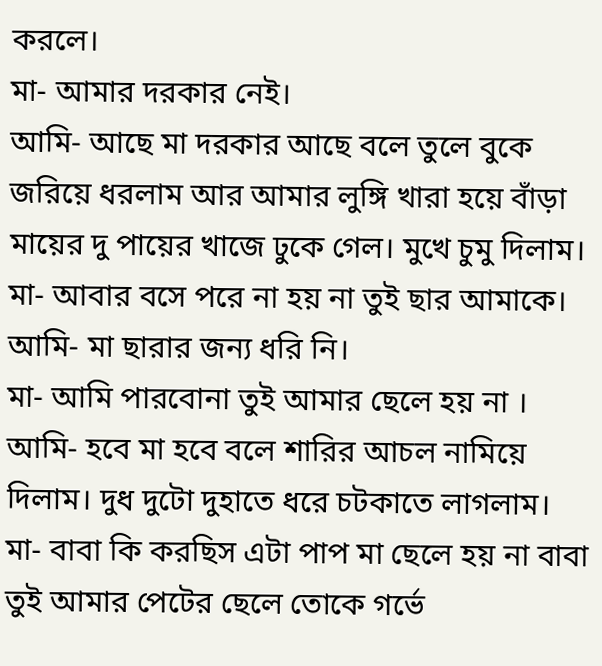করলে।
মা- আমার দরকার নেই।
আমি- আছে মা দরকার আছে বলে তুলে বুকে জরিয়ে ধরলাম আর আমার লুঙ্গি খারা হয়ে বাঁড়া মায়ের দু পায়ের খাজে ঢুকে গেল। মুখে চুমু দিলাম।
মা- আবার বসে পরে না হয় না তুই ছার আমাকে।
আমি- মা ছারার জন্য ধরি নি।
মা- আমি পারবোনা তুই আমার ছেলে হয় না ।
আমি- হবে মা হবে বলে শারির আচল নামিয়ে দিলাম। দুধ দুটো দুহাতে ধরে চটকাতে লাগলাম।
মা- বাবা কি করছিস এটা পাপ মা ছেলে হয় না বাবা তুই আমার পেটের ছেলে তোকে গর্ভে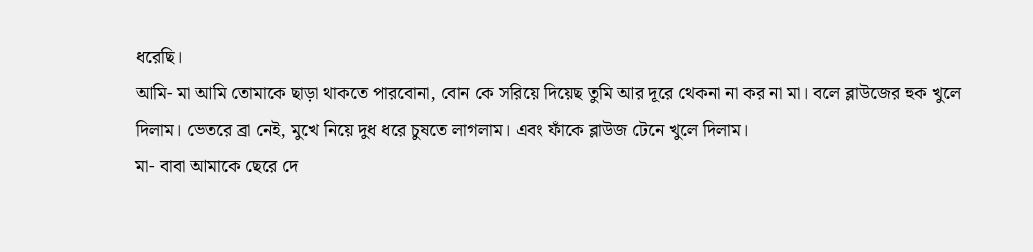ধরেছি।
আমি- মা আমি তোমাকে ছাড়া থাকতে পারবোনা, বোন কে সরিয়ে দিয়েছ তুমি আর দূরে থেকনা না কর না মা। বলে ব্লাউজের হুক খুলে দিলাম। ভেতরে ব্রা নেই, মুখে নিয়ে দুধ ধরে চুষতে লাগলাম। এবং ফাঁকে ব্লাউজ টেনে খুলে দিলাম।
মা- বাবা আমাকে ছেরে দে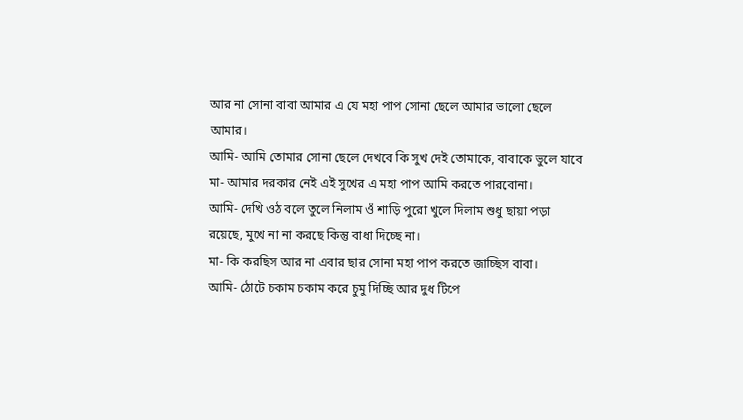আর না সোনা বাবা আমার এ যে মহা পাপ সোনা ছেলে আমার ভালো ছেলে আমার।
আমি- আমি তোমার সোনা ছেলে দেখবে কি সুখ দেই তোমাকে, বাবাকে ভুলে যাবে
মা- আমার দরকার নেই এই সুখের এ মহা পাপ আমি করতে পারবোনা।
আমি- দেখি ওঠ বলে তুলে নিলাম ওঁ শাড়ি পুরো খুলে দিলাম শুধু ছায়া পড়া রয়েছে, মুখে না না করছে কিন্তু বাধা দিচ্ছে না।
মা- কি করছিস আর না এবার ছার সোনা মহা পাপ করতে জাচ্ছিস বাবা।
আমি- ঠোটে চকাম চকাম করে চুমু দিচ্ছি আর দুধ টিপে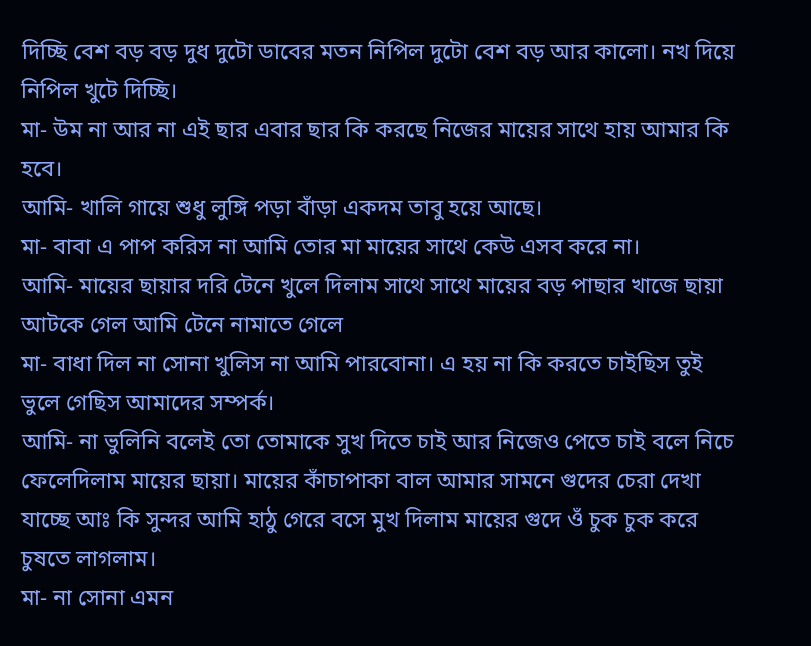দিচ্ছি বেশ বড় বড় দুধ দুটো ডাবের মতন নিপিল দুটো বেশ বড় আর কালো। নখ দিয়ে নিপিল খুটে দিচ্ছি।
মা- উম না আর না এই ছার এবার ছার কি করছে নিজের মায়ের সাথে হায় আমার কি হবে।
আমি- খালি গায়ে শুধু লুঙ্গি পড়া বাঁড়া একদম তাবু হয়ে আছে।
মা- বাবা এ পাপ করিস না আমি তোর মা মায়ের সাথে কেউ এসব করে না।
আমি- মায়ের ছায়ার দরি টেনে খুলে দিলাম সাথে সাথে মায়ের বড় পাছার খাজে ছায়া আটকে গেল আমি টেনে নামাতে গেলে
মা- বাধা দিল না সোনা খুলিস না আমি পারবোনা। এ হয় না কি করতে চাইছিস তুই ভুলে গেছিস আমাদের সম্পর্ক।
আমি- না ভুলিনি বলেই তো তোমাকে সুখ দিতে চাই আর নিজেও পেতে চাই বলে নিচে ফেলেদিলাম মায়ের ছায়া। মায়ের কাঁচাপাকা বাল আমার সামনে গুদের চেরা দেখা যাচ্ছে আঃ কি সুন্দর আমি হাঠু গেরে বসে মুখ দিলাম মায়ের গুদে ওঁ চুক চুক করে চুষতে লাগলাম।
মা- না সোনা এমন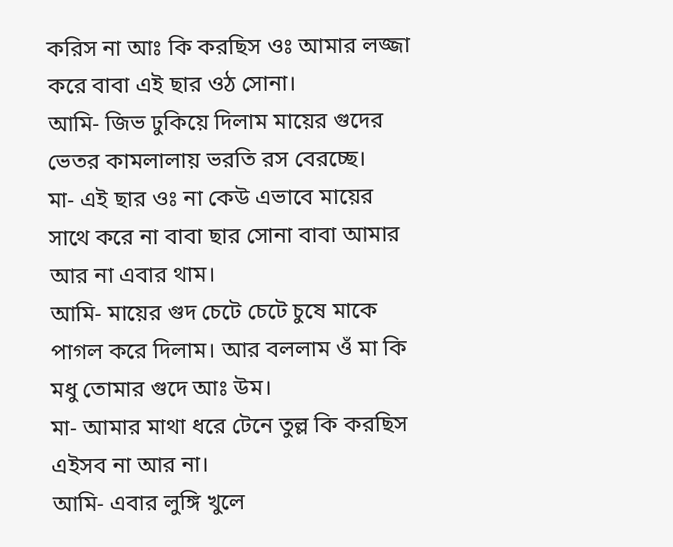করিস না আঃ কি করছিস ওঃ আমার লজ্জা করে বাবা এই ছার ওঠ সোনা।
আমি- জিভ ঢুকিয়ে দিলাম মায়ের গুদের ভেতর কামলালায় ভরতি রস বেরচ্ছে।
মা- এই ছার ওঃ না কেউ এভাবে মায়ের সাথে করে না বাবা ছার সোনা বাবা আমার আর না এবার থাম।
আমি- মায়ের গুদ চেটে চেটে চুষে মাকে পাগল করে দিলাম। আর বললাম ওঁ মা কি মধু তোমার গুদে আঃ উম।
মা- আমার মাথা ধরে টেনে তুল্ল কি করছিস এইসব না আর না।
আমি- এবার লুঙ্গি খুলে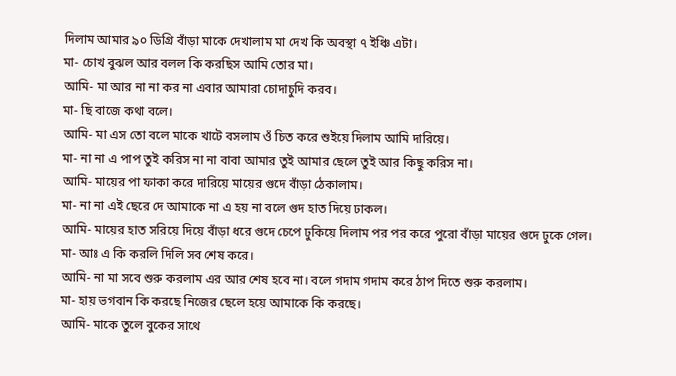দিলাম আমার ৯০ ডিগ্রি বাঁড়া মাকে দেখালাম মা দেখ কি অবস্থা ৭ ইঞ্চি এটা।
মা- চোখ বুঝল আর বলল কি করছিস আমি তোর মা।
আমি- মা আর না না কর না এবার আমারা চোদাচুদি করব।
মা- ছি বাজে কথা বলে।
আমি- মা এস তো বলে মাকে খাটে বসলাম ওঁ চিত করে শুইয়ে দিলাম আমি দারিয়ে।
মা- না না এ পাপ তুই করিস না না বাবা আমার তুই আমার ছেলে তুই আর কিছু করিস না।
আমি- মায়ের পা ফাকা করে দারিয়ে মায়ের গুদে বাঁড়া ঠেকালাম।
মা- না না এই ছেরে দে আমাকে না এ হয় না বলে গুদ হাত দিয়ে ঢাকল।
আমি- মায়ের হাত সরিয়ে দিয়ে বাঁড়া ধরে গুদে চেপে ঢুকিয়ে দিলাম পর পর করে পুরো বাঁড়া মায়ের গুদে ঢুকে গেল।
মা- আঃ এ কি করলি দিলি সব শেষ করে।
আমি- না মা সবে শুরু করলাম এর আর শেষ হবে না। বলে গদাম গদাম করে ঠাপ দিতে শুরু করলাম।
মা- হায় ভগবান কি করছে নিজের ছেলে হয়ে আমাকে কি করছে।
আমি- মাকে তুলে বুকের সাথে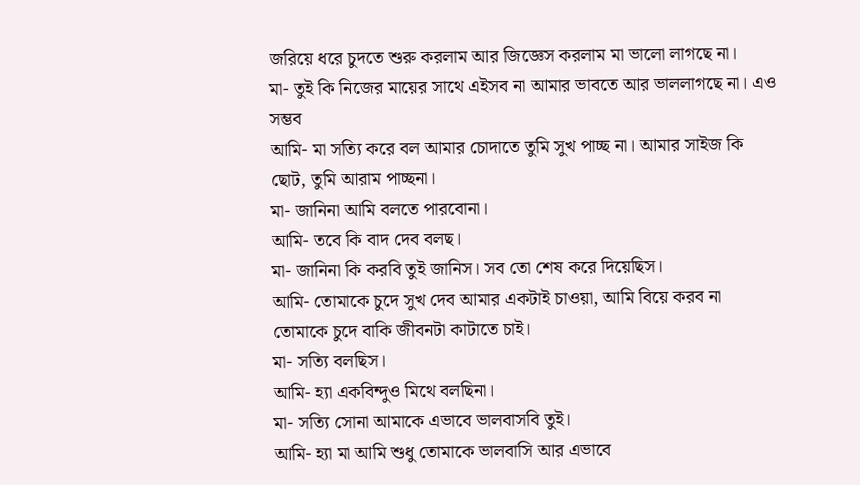জরিয়ে ধরে চুদতে শুরু করলাম আর জিজ্ঞেস করলাম মা ভালো লাগছে না।
মা- তুই কি নিজের মায়ের সাথে এইসব না আমার ভাবতে আর ভাললাগছে না। এও সম্ভব
আমি- মা সত্যি করে বল আমার চোদাতে তুমি সুখ পাচ্ছ না। আমার সাইজ কি ছোট, তুমি আরাম পাচ্ছনা।
মা- জানিনা আমি বলতে পারবোনা।
আমি- তবে কি বাদ দেব বলছ।
মা- জানিনা কি করবি তুই জানিস। সব তো শেষ করে দিয়েছিস।
আমি- তোমাকে চুদে সুখ দেব আমার একটাই চাওয়া, আমি বিয়ে করব না তোমাকে চুদে বাকি জীবনটা কাটাতে চাই।
মা- সত্যি বলছিস।
আমি- হ্যা একবিন্দুও মিথে বলছিনা।
মা- সত্যি সোনা আমাকে এভাবে ভালবাসবি তুই।
আমি- হ্যা মা আমি শুধু তোমাকে ভালবাসি আর এভাবে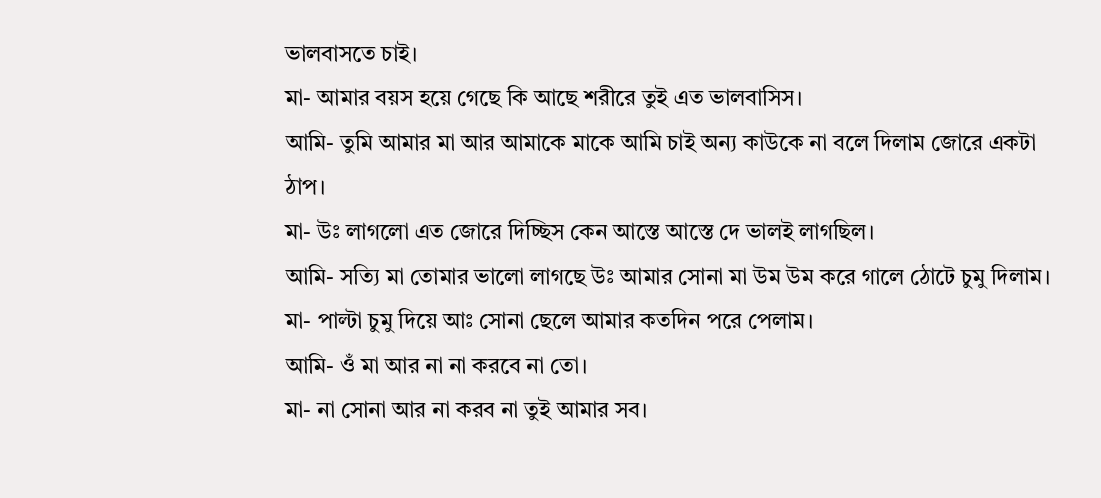ভালবাসতে চাই।
মা- আমার বয়স হয়ে গেছে কি আছে শরীরে তুই এত ভালবাসিস।
আমি- তুমি আমার মা আর আমাকে মাকে আমি চাই অন্য কাউকে না বলে দিলাম জোরে একটা ঠাপ।
মা- উঃ লাগলো এত জোরে দিচ্ছিস কেন আস্তে আস্তে দে ভালই লাগছিল।
আমি- সত্যি মা তোমার ভালো লাগছে উঃ আমার সোনা মা উম উম করে গালে ঠোটে চুমু দিলাম।
মা- পাল্টা চুমু দিয়ে আঃ সোনা ছেলে আমার কতদিন পরে পেলাম।
আমি- ওঁ মা আর না না করবে না তো।
মা- না সোনা আর না করব না তুই আমার সব।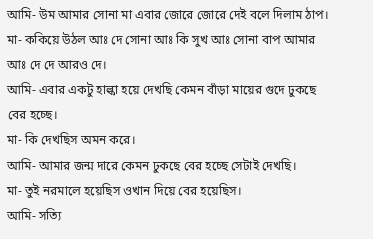আমি- উম আমার সোনা মা এবার জোরে জোরে দেই বলে দিলাম ঠাপ।
মা- ককিয়ে উঠল আঃ দে সোনা আঃ কি সুখ আঃ সোনা বাপ আমার আঃ দে দে আরও দে।
আমি- এবার একটু হাল্কা হয়ে দেখছি কেমন বাঁড়া মায়ের গুদে ঢুকছে বের হচ্ছে।
মা- কি দেখছিস অমন করে।
আমি- আমার জন্ম দারে কেমন ঢুকছে বের হচ্ছে সেটাই দেখছি।
মা- তুই নরমালে হয়েছিস ওখান দিয়ে বের হয়েছিস।
আমি- সত্যি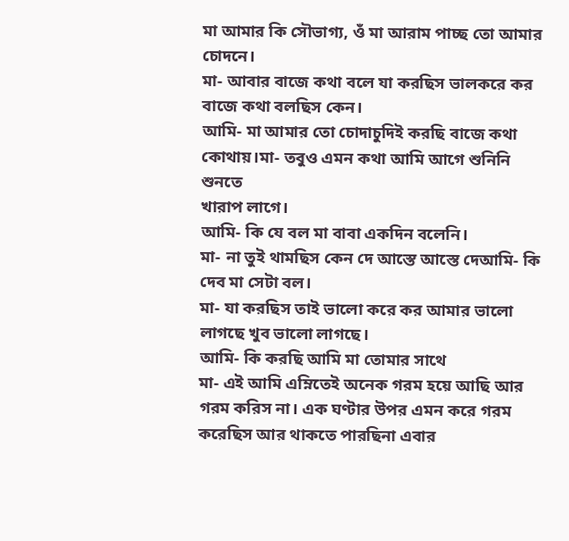মা আমার কি সৌভাগ্য, ওঁ মা আরাম পাচ্ছ তো আমার চোদনে।
মা- আবার বাজে কথা বলে যা করছিস ভালকরে কর বাজে কথা বলছিস কেন।
আমি- মা আমার তো চোদাচুদিই করছি বাজে কথা কোথায়।মা- তবুও এমন কথা আমি আগে শুনিনি শুনতে
খারাপ লাগে।
আমি- কি যে বল মা বাবা একদিন বলেনি।
মা- না তুই থামছিস কেন দে আস্তে আস্তে দেআমি- কি দেব মা সেটা বল।
মা- যা করছিস তাই ভালো করে কর আমার ভালো লাগছে খুব ভালো লাগছে।
আমি- কি করছি আমি মা তোমার সাথে
মা- এই আমি এম্নিতেই অনেক গরম হয়ে আছি আর গরম করিস না। এক ঘণ্টার উপর এমন করে গরম করেছিস আর থাকতে পারছিনা এবার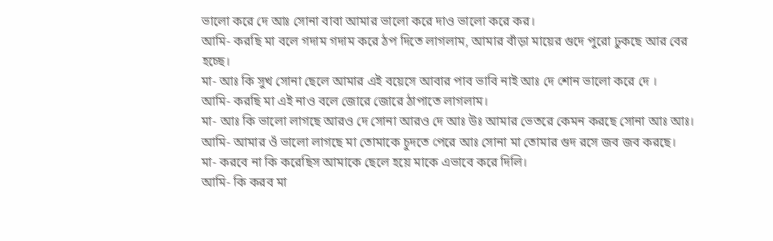ভালো করে দে আঃ সোনা বাবা আমার ভালো করে দাও ভালো করে কর।
আমি- করছি মা বলে গদাম গদাম করে ঠপ দিতে লাগলাম, আমার বাঁড়া মায়ের গুদে পুরো ঢুকছে আর বের হচ্ছে।
মা- আঃ কি সুখ সোনা ছেলে আমার এই বয়েসে আবার পাব ভাবি নাই আঃ দে শোন ভালো করে দে ।
আমি- করছি মা এই নাও বলে জোরে জোরে ঠাপাতে লাগলাম।
মা- আঃ কি ভালো লাগছে আরও দে সোনা আরও দে আঃ উঃ আমার ভেতরে কেমন করছে সোনা আঃ আঃ।
আমি- আমার ওঁ ভালো লাগছে মা তোমাকে চুদতে পেরে আঃ সোনা মা তোমার গুদ রসে জব জব করছে।
মা- করবে না কি করেছিস আমাকে ছেলে হয়ে মাকে এভাবে করে দিলি।
আমি- কি করব মা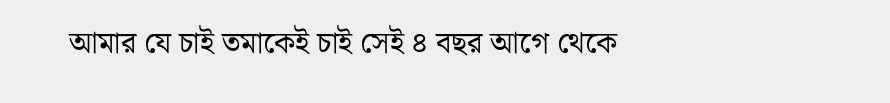আমার যে চাই তমাকেই চাই সেই ৪ বছর আগে থেকে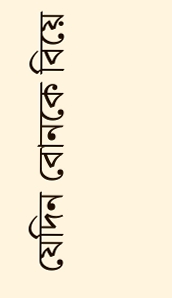যেদিন বোনকে বিয়ে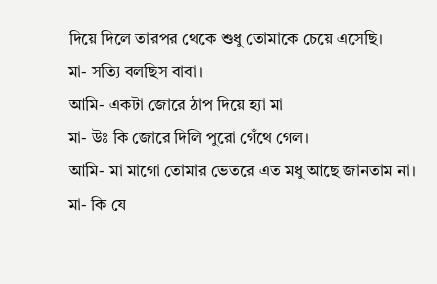দিয়ে দিলে তারপর থেকে শুধু তোমাকে চেয়ে এসেছি।
মা- সত্যি বলছিস বাবা।
আমি- একটা জোরে ঠাপ দিয়ে হ্যা মা
মা- উঃ কি জোরে দিলি পুরো গেঁথে গেল।
আমি- মা মাগো তোমার ভেতরে এত মধু আছে জানতাম না।
মা- কি যে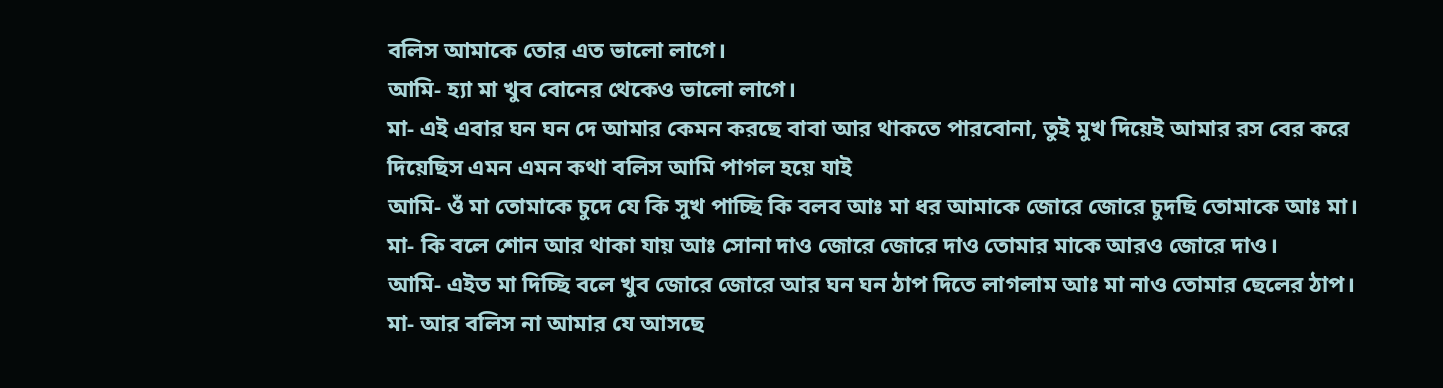বলিস আমাকে তোর এত ভালো লাগে।
আমি- হ্যা মা খুব বোনের থেকেও ভালো লাগে।
মা- এই এবার ঘন ঘন দে আমার কেমন করছে বাবা আর থাকতে পারবোনা, তুই মুখ দিয়েই আমার রস বের করে দিয়েছিস এমন এমন কথা বলিস আমি পাগল হয়ে যাই
আমি- ওঁ মা তোমাকে চুদে যে কি সুখ পাচ্ছি কি বলব আঃ মা ধর আমাকে জোরে জোরে চুদছি তোমাকে আঃ মা।
মা- কি বলে শোন আর থাকা যায় আঃ সোনা দাও জোরে জোরে দাও তোমার মাকে আরও জোরে দাও।
আমি- এইত মা দিচ্ছি বলে খুব জোরে জোরে আর ঘন ঘন ঠাপ দিতে লাগলাম আঃ মা নাও তোমার ছেলের ঠাপ।
মা- আর বলিস না আমার যে আসছে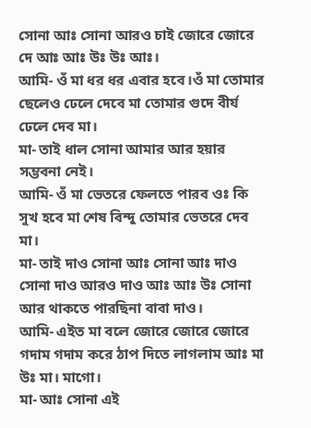সোনা আঃ সোনা আরও চাই জোরে জোরে দে আঃ আঃ উঃ উঃ আঃ।
আমি- ওঁ মা ধর ধর এবার হবে।ওঁ মা তোমার ছেলেও ঢেলে দেবে মা তোমার গুদে বীর্য ঢেলে দেব মা।
মা- তাই ধাল সোনা আমার আর হয়ার সম্ভবনা নেই।
আমি- ওঁ মা ভেতরে ফেলতে পারব ওঃ কি সুখ হবে মা শেষ বিন্দু তোমার ভেতরে দেব মা।
মা- তাই দাও সোনা আঃ সোনা আঃ দাও সোনা দাও আরও দাও আঃ আঃ উঃ সোনা আর থাকতে পারছিনা বাবা দাও।
আমি- এইত মা বলে জোরে জোরে জোরে গদাম গদাম করে ঠাপ দিতে লাগলাম আঃ মা উঃ মা। মাগো।
মা- আঃ সোনা এই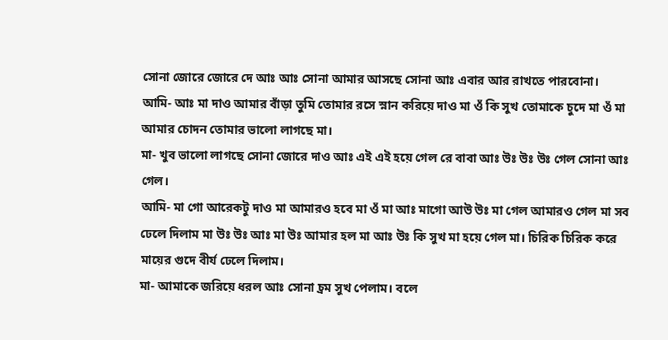সোনা জোরে জোরে দে আঃ আঃ সোনা আমার আসছে সোনা আঃ এবার আর রাখতে পারবোনা।
আমি- আঃ মা দাও আমার বাঁড়া তুমি তোমার রসে স্নান করিয়ে দাও মা ওঁ কি সুখ তোমাকে চুদে মা ওঁ মা আমার চোদন তোমার ভালো লাগছে মা।
মা- খুব ভালো লাগছে সোনা জোরে দাও আঃ এই এই হয়ে গেল রে বাবা আঃ উঃ উঃ উঃ গেল সোনা আঃ গেল।
আমি- মা গো আরেকটু দাও মা আমারও হবে মা ওঁ মা আঃ মাগো আউ উঃ মা গেল আমারও গেল মা সব ঢেলে দিলাম মা উঃ উঃ আঃ মা উঃ আমার হল মা আঃ উঃ কি সুখ মা হয়ে গেল মা। চিরিক চিরিক করে মায়ের গুদে বীর্য ঢেলে দিলাম।
মা- আমাকে জরিয়ে ধরল আঃ সোনা চ্রম সুখ পেলাম। বলে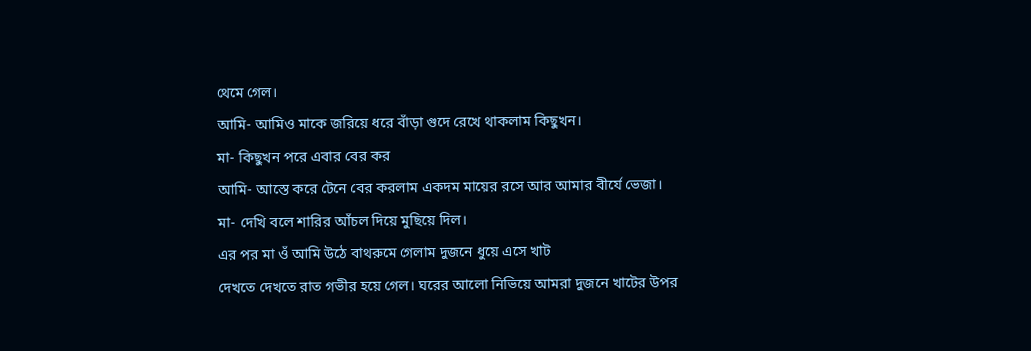থেমে গেল।
আমি- আমিও মাকে জরিয়ে ধরে বাঁড়া গুদে রেখে থাকলাম কিছুখন।
মা- কিছুখন পরে এবার বের কর
আমি- আস্তে করে টেনে বের করলাম একদম মায়ের রসে আর আমার বীর্যে ভেজা।
মা- দেখি বলে শারির আঁচল দিয়ে মুছিয়ে দিল।
এর পর মা ওঁ আমি উঠে বাথরুমে গেলাম দুজনে ধুয়ে এসে খাট
দেখতে দেখতে রাত গভীর হয়ে গেল। ঘরের আলো নিভিয়ে আমরা দুজনে খাটের উপর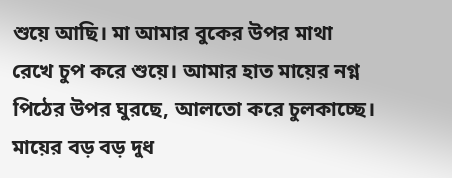শুয়ে আছি। মা আমার বুকের উপর মাথা রেখে চুপ করে শুয়ে। আমার হাত মায়ের নগ্ন পিঠের উপর ঘুরছে, আলতো করে চুলকাচ্ছে। মায়ের বড় বড় দুধ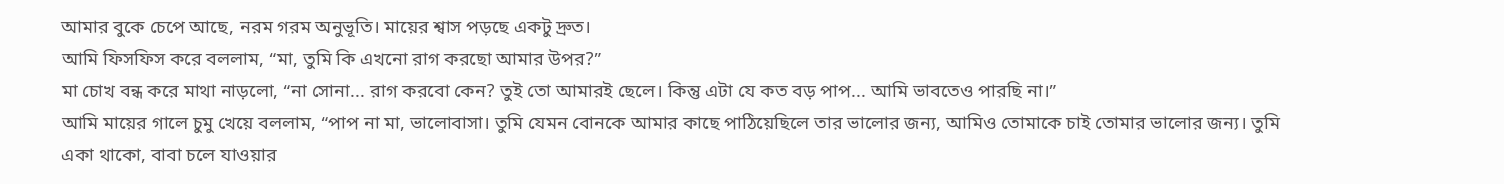আমার বুকে চেপে আছে, নরম গরম অনুভূতি। মায়ের শ্বাস পড়ছে একটু দ্রুত।
আমি ফিসফিস করে বললাম, “মা, তুমি কি এখনো রাগ করছো আমার উপর?”
মা চোখ বন্ধ করে মাথা নাড়লো, “না সোনা... রাগ করবো কেন? তুই তো আমারই ছেলে। কিন্তু এটা যে কত বড় পাপ... আমি ভাবতেও পারছি না।”
আমি মায়ের গালে চুমু খেয়ে বললাম, “পাপ না মা, ভালোবাসা। তুমি যেমন বোনকে আমার কাছে পাঠিয়েছিলে তার ভালোর জন্য, আমিও তোমাকে চাই তোমার ভালোর জন্য। তুমি একা থাকো, বাবা চলে যাওয়ার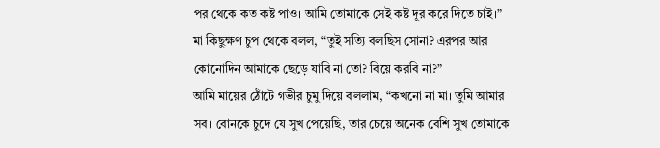পর থেকে কত কষ্ট পাও। আমি তোমাকে সেই কষ্ট দূর করে দিতে চাই।”
মা কিছুক্ষণ চুপ থেকে বলল, “তুই সত্যি বলছিস সোনা? এরপর আর কোনোদিন আমাকে ছেড়ে যাবি না তো? বিয়ে করবি না?”
আমি মায়ের ঠোঁটে গভীর চুমু দিয়ে বললাম, “কখনো না মা। তুমি আমার সব। বোনকে চুদে যে সুখ পেয়েছি, তার চেয়ে অনেক বেশি সুখ তোমাকে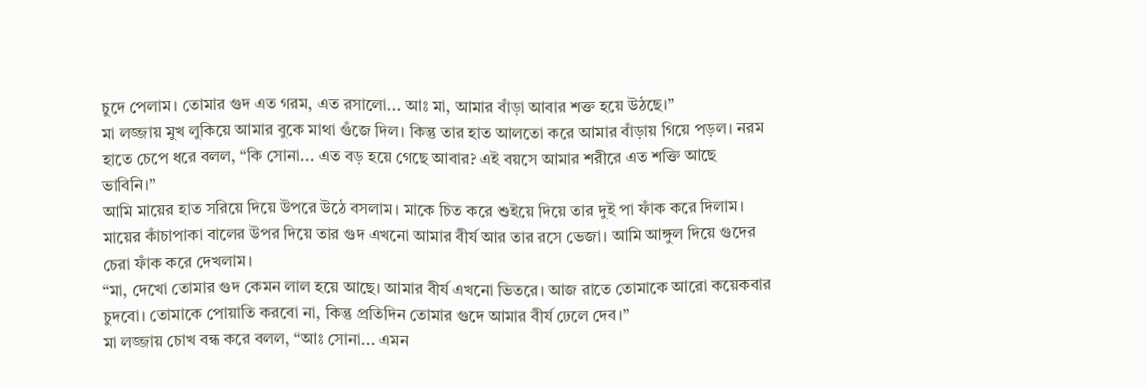চুদে পেলাম। তোমার গুদ এত গরম, এত রসালো... আঃ মা, আমার বাঁড়া আবার শক্ত হয়ে উঠছে।”
মা লজ্জায় মুখ লুকিয়ে আমার বুকে মাথা গুঁজে দিল। কিন্তু তার হাত আলতো করে আমার বাঁড়ায় গিয়ে পড়ল। নরম হাতে চেপে ধরে বলল, “কি সোনা... এত বড় হয়ে গেছে আবার? এই বয়সে আমার শরীরে এত শক্তি আছে ভাবিনি।”
আমি মায়ের হাত সরিয়ে দিয়ে উপরে উঠে বসলাম। মাকে চিত করে শুইয়ে দিয়ে তার দুই পা ফাঁক করে দিলাম। মায়ের কাঁচাপাকা বালের উপর দিয়ে তার গুদ এখনো আমার বীর্য আর তার রসে ভেজা। আমি আঙ্গুল দিয়ে গুদের চেরা ফাঁক করে দেখলাম।
“মা, দেখো তোমার গুদ কেমন লাল হয়ে আছে। আমার বীর্য এখনো ভিতরে। আজ রাতে তোমাকে আরো কয়েকবার চুদবো। তোমাকে পোয়াতি করবো না, কিন্তু প্রতিদিন তোমার গুদে আমার বীর্য ঢেলে দেব।”
মা লজ্জায় চোখ বন্ধ করে বলল, “আঃ সোনা... এমন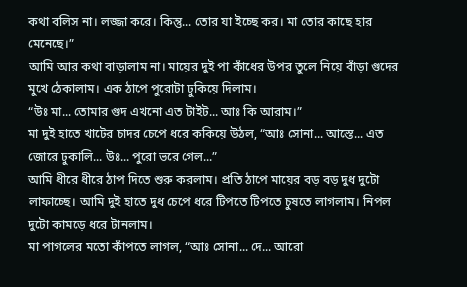কথা বলিস না। লজ্জা করে। কিন্তু... তোর যা ইচ্ছে কর। মা তোর কাছে হার মেনেছে।”
আমি আর কথা বাড়ালাম না। মায়ের দুই পা কাঁধের উপর তুলে নিয়ে বাঁড়া গুদের মুখে ঠেকালাম। এক ঠাপে পুরোটা ঢুকিয়ে দিলাম।
“উঃ মা... তোমার গুদ এখনো এত টাইট... আঃ কি আরাম।”
মা দুই হাতে খাটের চাদর চেপে ধরে ককিয়ে উঠল, “আঃ সোনা... আস্তে... এত জোরে ঢুকালি... উঃ... পুরো ভরে গেল...”
আমি ধীরে ধীরে ঠাপ দিতে শুরু করলাম। প্রতি ঠাপে মায়ের বড় বড় দুধ দুটো লাফাচ্ছে। আমি দুই হাতে দুধ চেপে ধরে টিপতে টিপতে চুষতে লাগলাম। নিপল দুটো কামড়ে ধরে টানলাম।
মা পাগলের মতো কাঁপতে লাগল, “আঃ সোনা... দে... আরো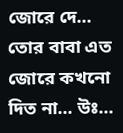জোরে দে... তোর বাবা এত জোরে কখনো দিত না... উঃ...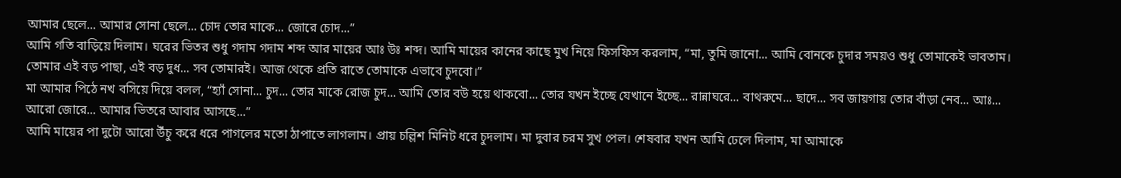আমার ছেলে... আমার সোনা ছেলে... চোদ তোর মাকে... জোরে চোদ...”
আমি গতি বাড়িয়ে দিলাম। ঘরের ভিতর শুধু গদাম গদাম শব্দ আর মায়ের আঃ উঃ শব্দ। আমি মায়ের কানের কাছে মুখ নিয়ে ফিসফিস করলাম, “মা, তুমি জানো... আমি বোনকে চুদার সময়ও শুধু তোমাকেই ভাবতাম। তোমার এই বড় পাছা, এই বড় দুধ... সব তোমারই। আজ থেকে প্রতি রাতে তোমাকে এভাবে চুদবো।”
মা আমার পিঠে নখ বসিয়ে দিয়ে বলল, “হ্যাঁ সোনা... চুদ... তোর মাকে রোজ চুদ... আমি তোর বউ হয়ে থাকবো... তোর যখন ইচ্ছে যেখানে ইচ্ছে... রান্নাঘরে... বাথরুমে... ছাদে... সব জায়গায় তোর বাঁড়া নেব... আঃ... আরো জোরে... আমার ভিতরে আবার আসছে...”
আমি মায়ের পা দুটো আরো উঁচু করে ধরে পাগলের মতো ঠাপাতে লাগলাম। প্রায় চল্লিশ মিনিট ধরে চুদলাম। মা দুবার চরম সুখ পেল। শেষবার যখন আমি ঢেলে দিলাম, মা আমাকে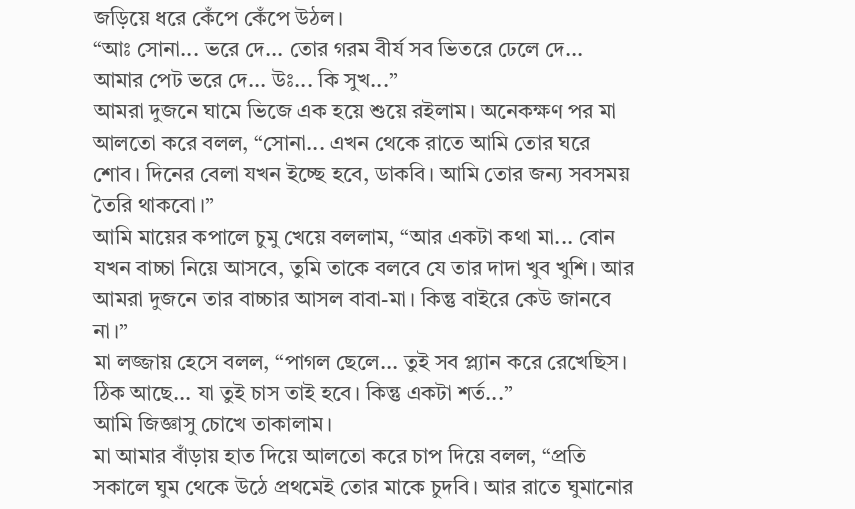জড়িয়ে ধরে কেঁপে কেঁপে উঠল।
“আঃ সোনা... ভরে দে... তোর গরম বীর্য সব ভিতরে ঢেলে দে... আমার পেট ভরে দে... উঃ... কি সুখ...”
আমরা দুজনে ঘামে ভিজে এক হয়ে শুয়ে রইলাম। অনেকক্ষণ পর মা আলতো করে বলল, “সোনা... এখন থেকে রাতে আমি তোর ঘরে শোব। দিনের বেলা যখন ইচ্ছে হবে, ডাকবি। আমি তোর জন্য সবসময় তৈরি থাকবো।”
আমি মায়ের কপালে চুমু খেয়ে বললাম, “আর একটা কথা মা... বোন যখন বাচ্চা নিয়ে আসবে, তুমি তাকে বলবে যে তার দাদা খুব খুশি। আর আমরা দুজনে তার বাচ্চার আসল বাবা-মা। কিন্তু বাইরে কেউ জানবে না।”
মা লজ্জায় হেসে বলল, “পাগল ছেলে... তুই সব প্ল্যান করে রেখেছিস। ঠিক আছে... যা তুই চাস তাই হবে। কিন্তু একটা শর্ত...”
আমি জিজ্ঞাসু চোখে তাকালাম।
মা আমার বাঁড়ায় হাত দিয়ে আলতো করে চাপ দিয়ে বলল, “প্রতি সকালে ঘুম থেকে উঠে প্রথমেই তোর মাকে চুদবি। আর রাতে ঘুমানোর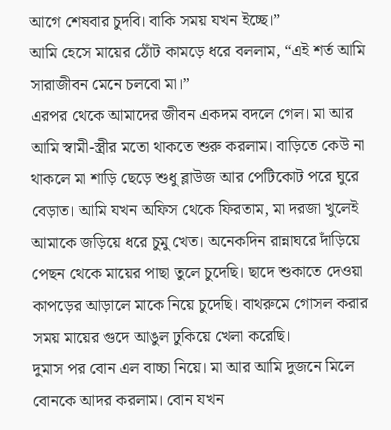আগে শেষবার চুদবি। বাকি সময় যখন ইচ্ছে।”
আমি হেসে মায়ের ঠোঁট কামড়ে ধরে বললাম, “এই শর্ত আমি সারাজীবন মেনে চলবো মা।”
এরপর থেকে আমাদের জীবন একদম বদলে গেল। মা আর আমি স্বামী-স্ত্রীর মতো থাকতে শুরু করলাম। বাড়িতে কেউ না থাকলে মা শাড়ি ছেড়ে শুধু ব্লাউজ আর পেটিকোট পরে ঘুরে বেড়াত। আমি যখন অফিস থেকে ফিরতাম, মা দরজা খুলেই আমাকে জড়িয়ে ধরে চুমু খেত। অনেকদিন রান্নাঘরে দাঁড়িয়ে পেছন থেকে মায়ের পাছা তুলে চুদেছি। ছাদে শুকাতে দেওয়া কাপড়ের আড়ালে মাকে নিয়ে চুদেছি। বাথরুমে গোসল করার সময় মায়ের গুদে আঙুল ঢুকিয়ে খেলা করেছি।
দুমাস পর বোন এল বাচ্চা নিয়ে। মা আর আমি দুজনে মিলে বোনকে আদর করলাম। বোন যখন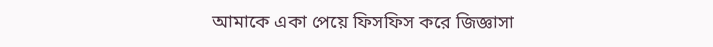আমাকে একা পেয়ে ফিসফিস করে জিজ্ঞাসা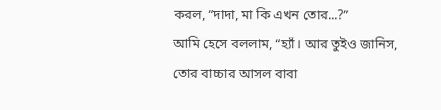করল, “দাদা, মা কি এখন তোর...?”
আমি হেসে বললাম, “হ্যাঁ। আর তুইও জানিস, তোর বাচ্চার আসল বাবা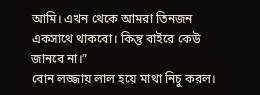আমি। এখন থেকে আমরা তিনজন একসাথে থাকবো। কিন্তু বাইরে কেউ জানবে না।”
বোন লজ্জায় লাল হয়ে মাথা নিচু করল।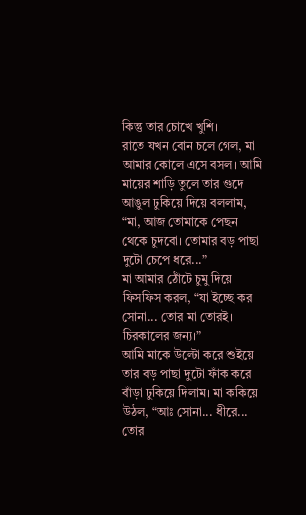কিন্তু তার চোখে খুশি।
রাতে যখন বোন চলে গেল, মা আমার কোলে এসে বসল। আমি মায়ের শাড়ি তুলে তার গুদে আঙুল ঢুকিয়ে দিয়ে বললাম, “মা, আজ তোমাকে পেছন থেকে চুদবো। তোমার বড় পাছা দুটো চেপে ধরে...”
মা আমার ঠোঁটে চুমু দিয়ে ফিসফিস করল, “যা ইচ্ছে কর সোনা... তোর মা তোরই। চিরকালের জন্য।”
আমি মাকে উল্টো করে শুইয়ে তার বড় পাছা দুটো ফাঁক করে বাঁড়া ঢুকিয়ে দিলাম। মা ককিয়ে উঠল, “আঃ সোনা... ধীরে... তোর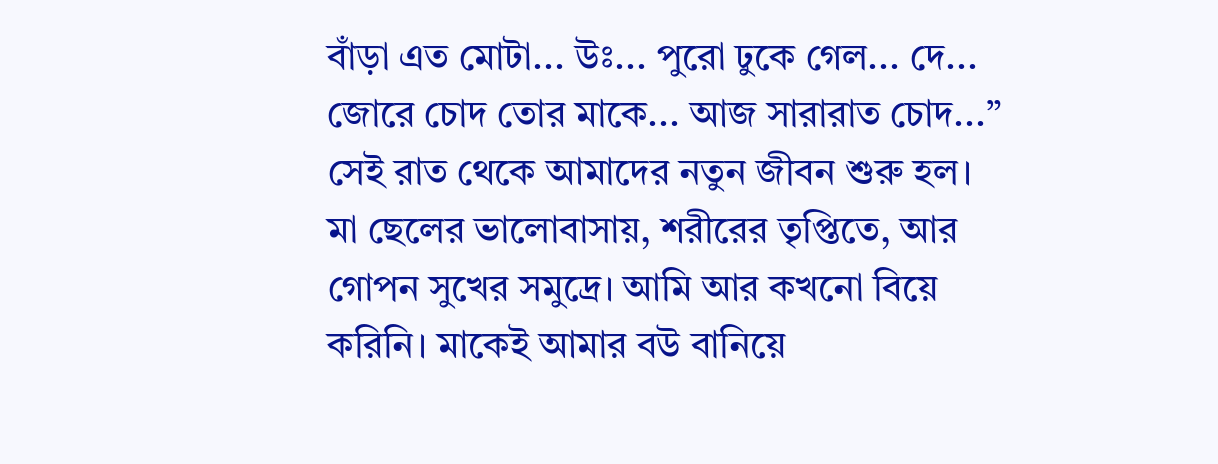বাঁড়া এত মোটা... উঃ... পুরো ঢুকে গেল... দে... জোরে চোদ তোর মাকে... আজ সারারাত চোদ...”
সেই রাত থেকে আমাদের নতুন জীবন শুরু হল। মা ছেলের ভালোবাসায়, শরীরের তৃপ্তিতে, আর গোপন সুখের সমুদ্রে। আমি আর কখনো বিয়ে করিনি। মাকেই আমার বউ বানিয়ে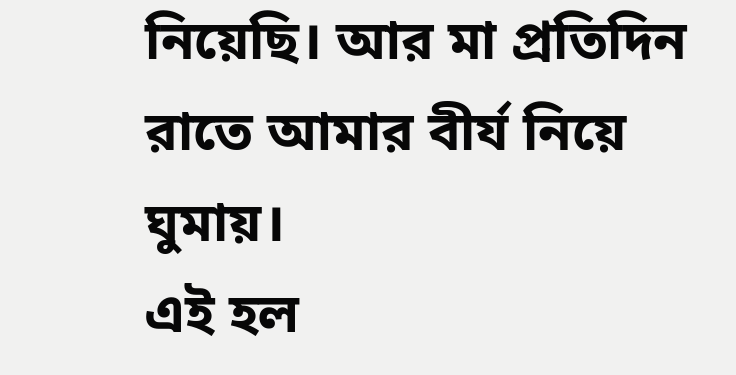নিয়েছি। আর মা প্রতিদিন রাতে আমার বীর্য নিয়ে ঘুমায়।
এই হল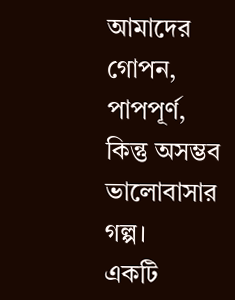আমাদের গোপন, পাপপূর্ণ, কিন্তু অসম্ভব ভালোবাসার গল্প।
একটি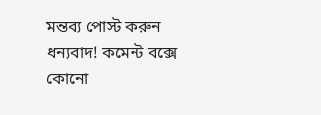মন্তব্য পোস্ট করুন
ধন্যবাদ! কমেন্ট বক্সে কোনো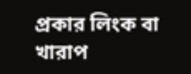প্রকার লিংক বা খারাপ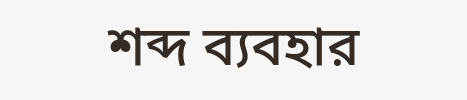শব্দ ব্যবহার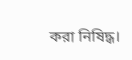করা নিষিদ্ধ।